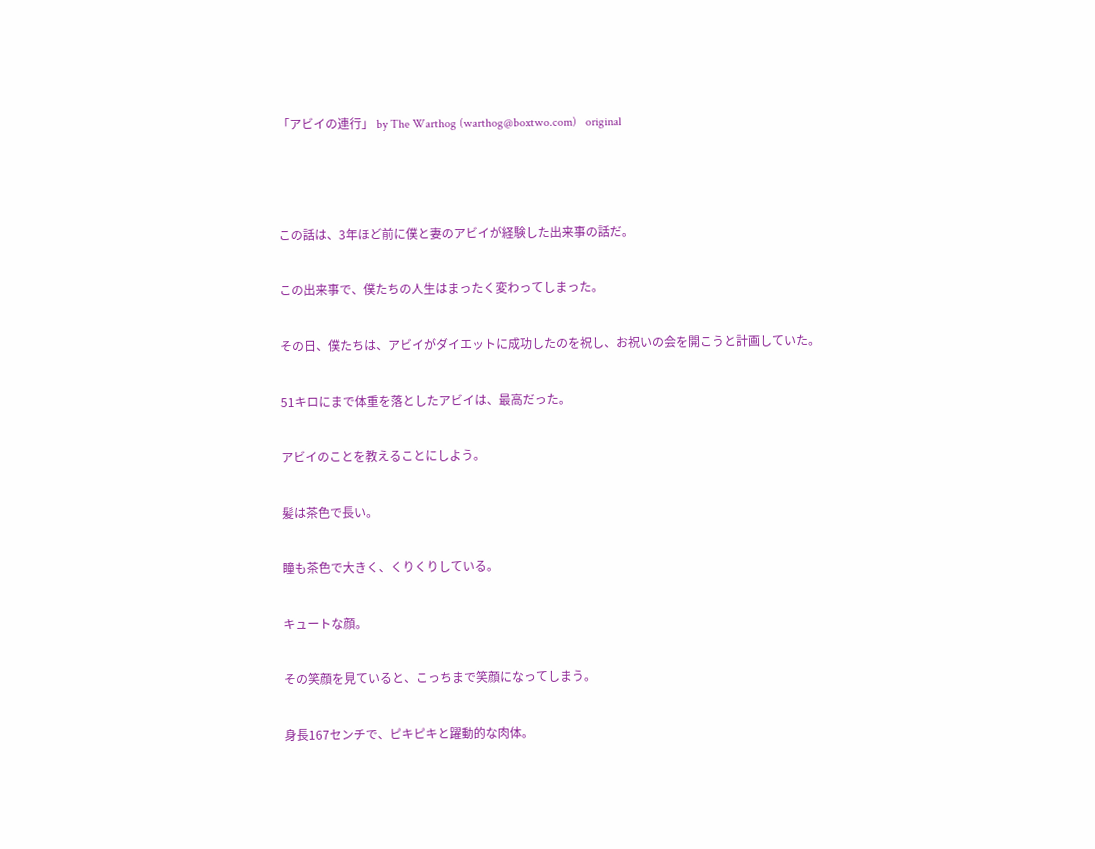「アビイの連行」 by The Warthog (warthog@boxtwo.com)   original



この話は、3年ほど前に僕と妻のアビイが経験した出来事の話だ。

この出来事で、僕たちの人生はまったく変わってしまった。

その日、僕たちは、アビイがダイエットに成功したのを祝し、お祝いの会を開こうと計画していた。

51キロにまで体重を落としたアビイは、最高だった。

アビイのことを教えることにしよう。

髪は茶色で長い。

瞳も茶色で大きく、くりくりしている。

キュートな顔。

その笑顔を見ていると、こっちまで笑顔になってしまう。

身長167センチで、ピキピキと躍動的な肉体。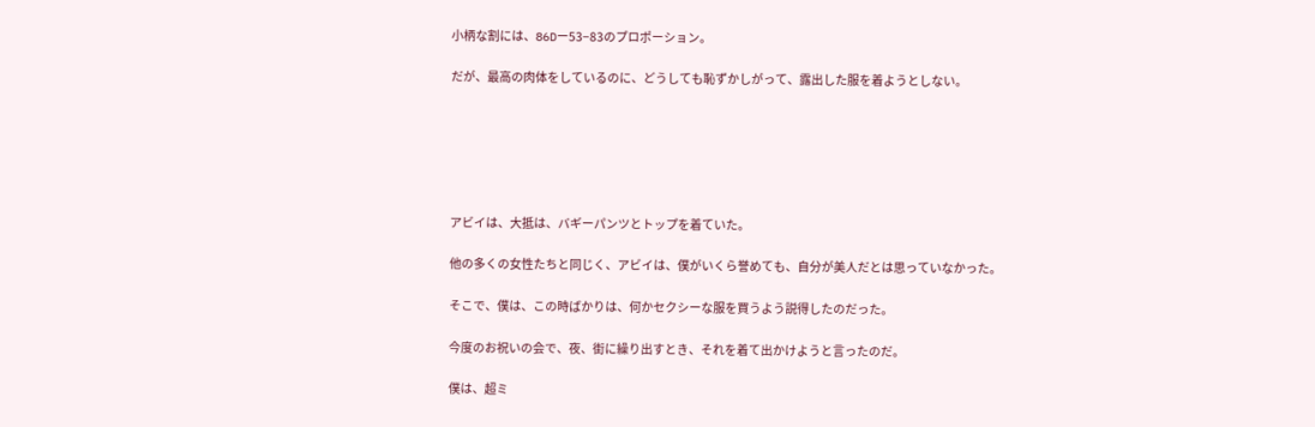小柄な割には、86Dー53−83のプロポーション。

だが、最高の肉体をしているのに、どうしても恥ずかしがって、露出した服を着ようとしない。






アビイは、大抵は、バギーパンツとトップを着ていた。

他の多くの女性たちと同じく、アビイは、僕がいくら誉めても、自分が美人だとは思っていなかった。

そこで、僕は、この時ばかりは、何かセクシーな服を買うよう説得したのだった。

今度のお祝いの会で、夜、街に繰り出すとき、それを着て出かけようと言ったのだ。

僕は、超ミ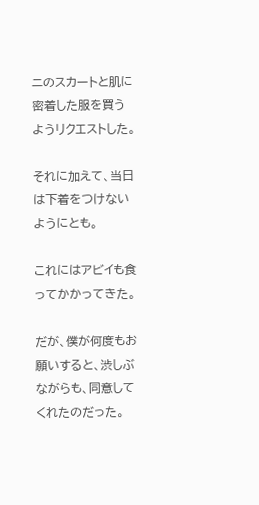ニのスカートと肌に密着した服を買うようリクエストした。

それに加えて、当日は下着をつけないようにとも。

これにはアビイも食ってかかってきた。

だが、僕が何度もお願いすると、渋しぶながらも、同意してくれたのだった。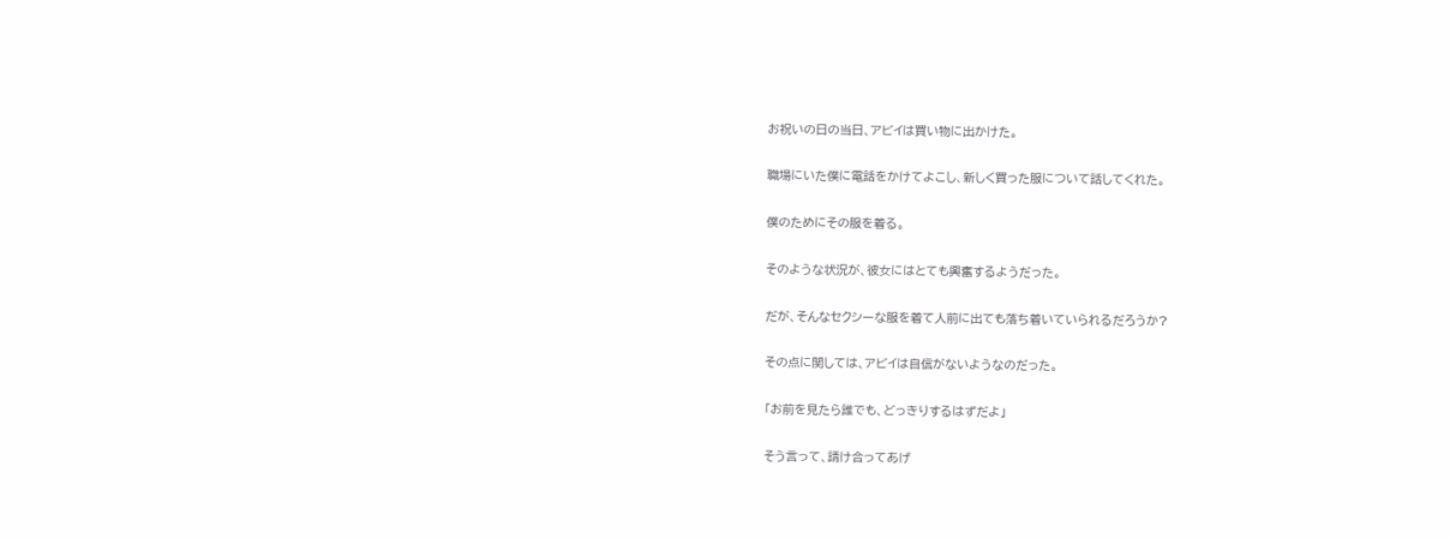お祝いの日の当日、アビイは買い物に出かけた。

職場にいた僕に電話をかけてよこし、新しく買った服について話してくれた。

僕のためにその服を着る。

そのような状況が、彼女にはとても興奮するようだった。

だが、そんなセクシーな服を着て人前に出ても落ち着いていられるだろうか?

その点に関しては、アビイは自信がないようなのだった。

「お前を見たら誰でも、どっきりするはずだよ」

そう言って、請け合ってあげ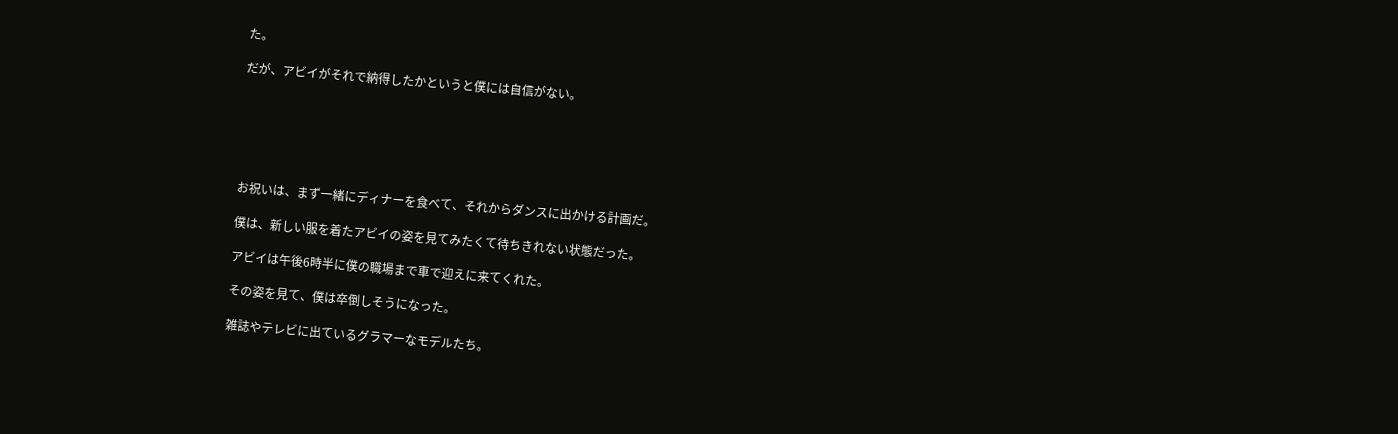た。

だが、アビイがそれで納得したかというと僕には自信がない。






お祝いは、まず一緒にディナーを食べて、それからダンスに出かける計画だ。

僕は、新しい服を着たアビイの姿を見てみたくて待ちきれない状態だった。

アビイは午後6時半に僕の職場まで車で迎えに来てくれた。

その姿を見て、僕は卒倒しそうになった。

雑誌やテレビに出ているグラマーなモデルたち。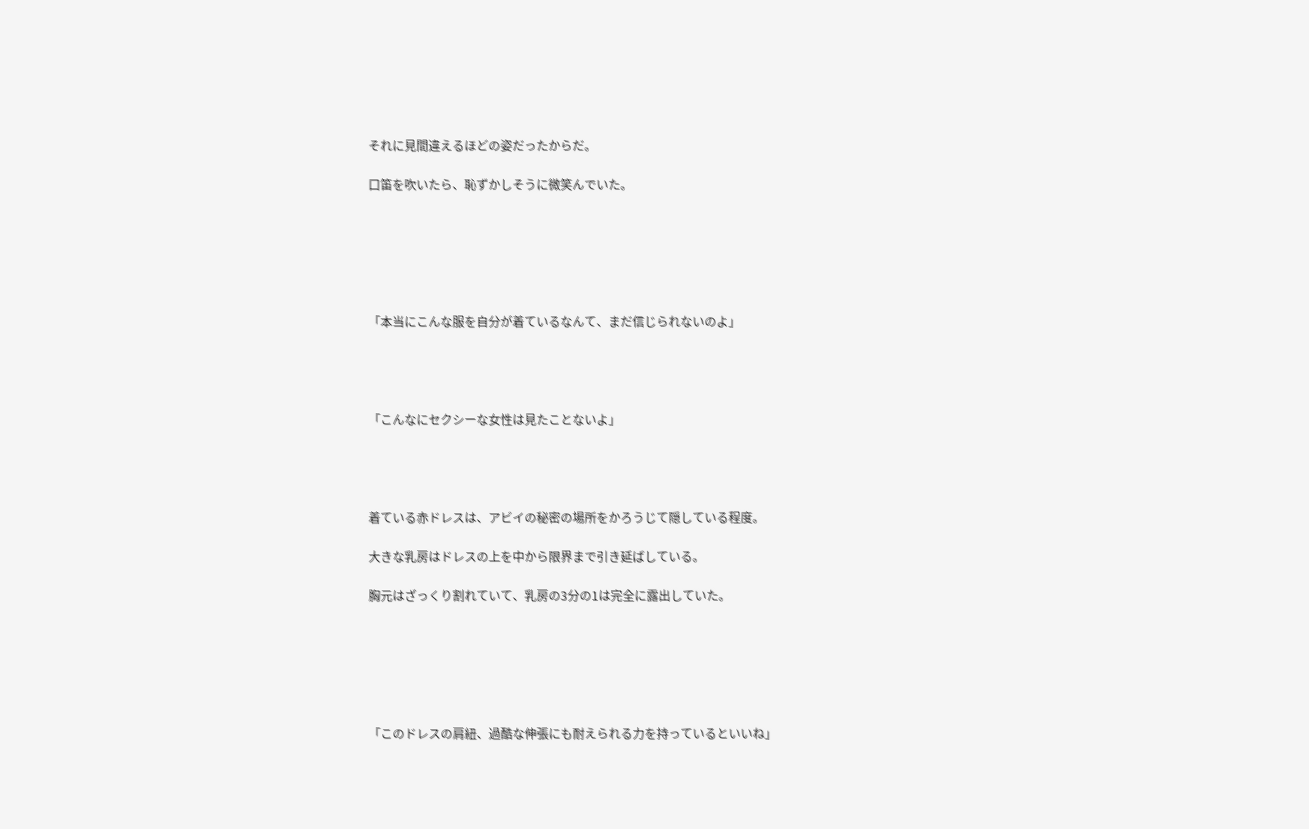それに見間違えるほどの姿だったからだ。

口笛を吹いたら、恥ずかしそうに微笑んでいた。






「本当にこんな服を自分が着ているなんて、まだ信じられないのよ」




「こんなにセクシーな女性は見たことないよ」




着ている赤ドレスは、アビイの秘密の場所をかろうじて隠している程度。

大きな乳房はドレスの上を中から限界まで引き延ばしている。

胸元はざっくり割れていて、乳房の3分の1は完全に露出していた。






「このドレスの肩紐、過酷な伸張にも耐えられる力を持っているといいね」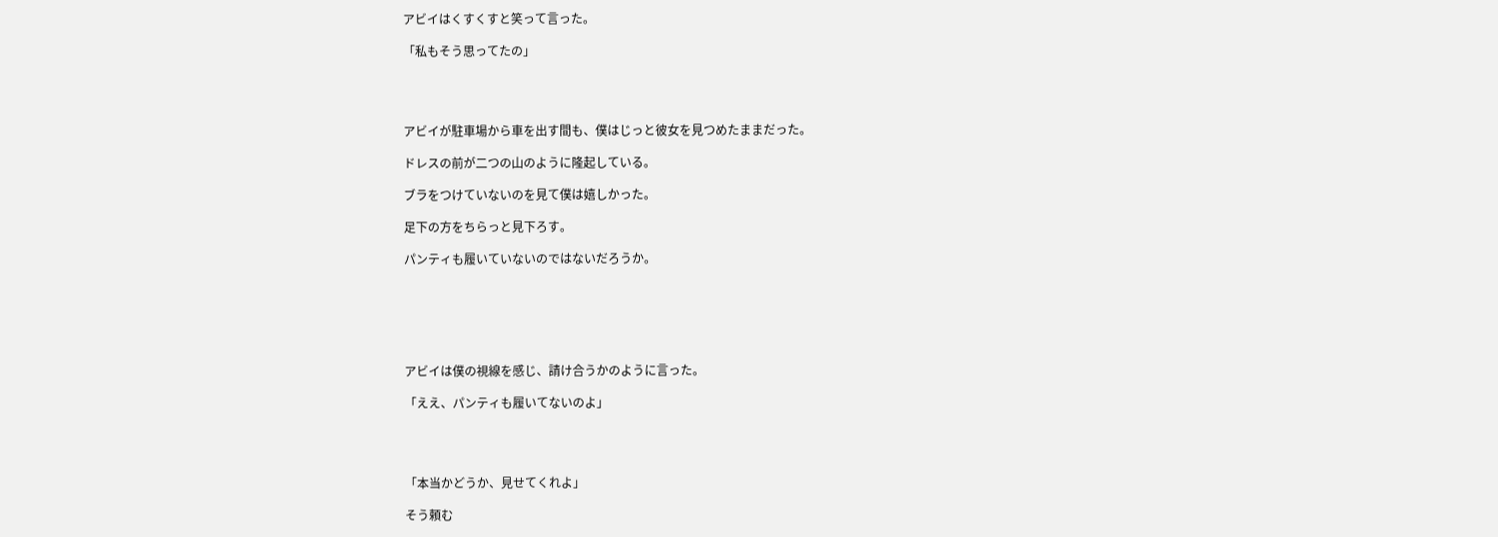アビイはくすくすと笑って言った。

「私もそう思ってたの」




アビイが駐車場から車を出す間も、僕はじっと彼女を見つめたままだった。

ドレスの前が二つの山のように隆起している。

ブラをつけていないのを見て僕は嬉しかった。

足下の方をちらっと見下ろす。

パンティも履いていないのではないだろうか。






アビイは僕の視線を感じ、請け合うかのように言った。

「ええ、パンティも履いてないのよ」




「本当かどうか、見せてくれよ」

そう頼む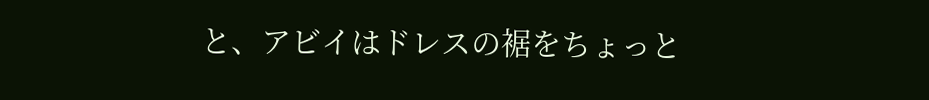と、アビイはドレスの裾をちょっと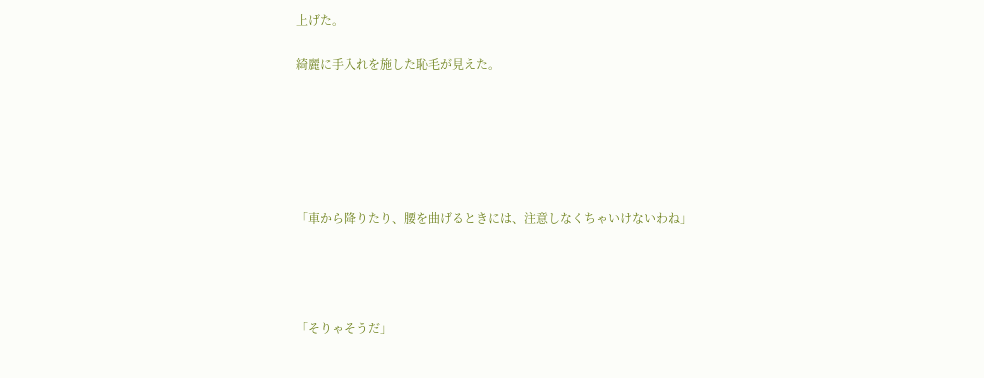上げた。

綺麗に手入れを施した恥毛が見えた。






「車から降りたり、腰を曲げるときには、注意しなくちゃいけないわね」




「そりゃそうだ」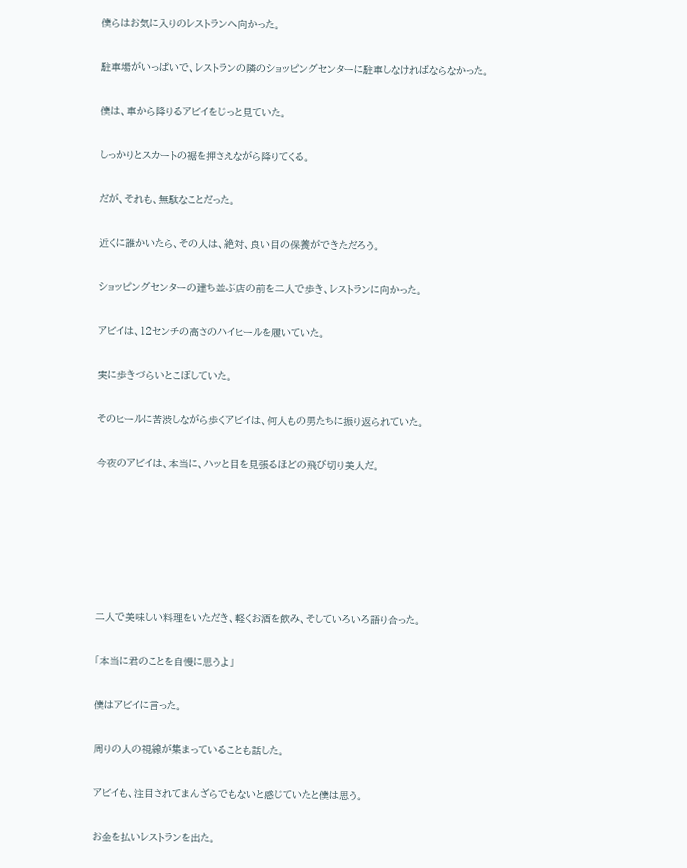僕らはお気に入りのレストランへ向かった。

駐車場がいっぱいで、レストランの隣のショッピングセンターに駐車しなければならなかった。

僕は、車から降りるアビイをじっと見ていた。

しっかりとスカートの裾を押さえながら降りてくる。

だが、それも、無駄なことだった。

近くに誰かいたら、その人は、絶対、良い目の保養ができただろう。

ショッピングセンターの建ち並ぶ店の前を二人で歩き、レストランに向かった。

アビイは、12センチの高さのハイヒールを履いていた。

実に歩きづらいとこぼしていた。

そのヒールに苦渋しながら歩くアビイは、何人もの男たちに振り返られていた。

今夜のアビイは、本当に、ハッと目を見張るほどの飛び切り美人だ。






二人で美味しい料理をいただき、軽くお酒を飲み、そしていろいろ語り合った。

「本当に君のことを自慢に思うよ」

僕はアビイに言った。

周りの人の視線が集まっていることも話した。

アビイも、注目されてまんざらでもないと感じていたと僕は思う。

お金を払いレストランを出た。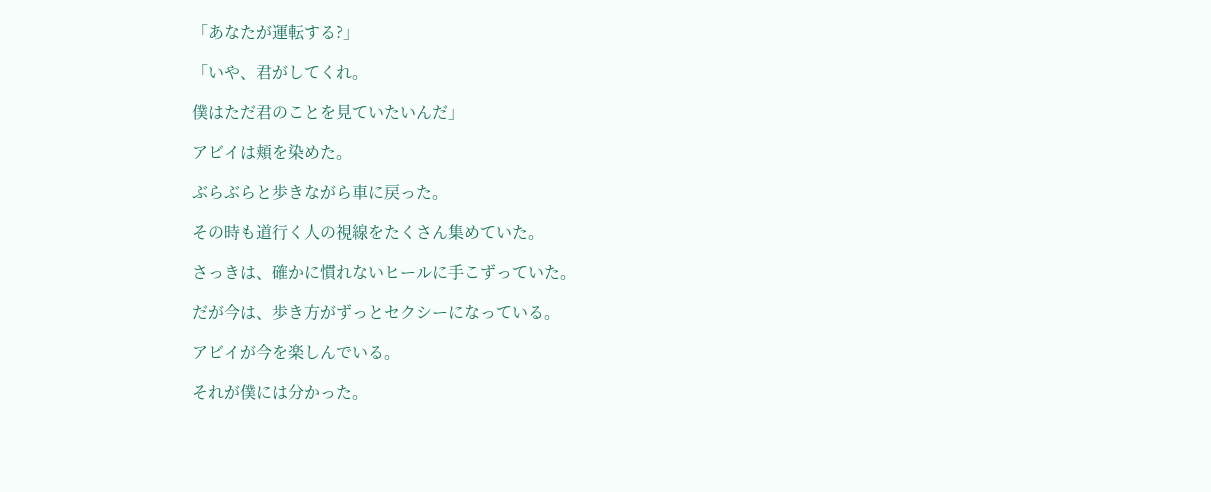「あなたが運転する?」

「いや、君がしてくれ。

僕はただ君のことを見ていたいんだ」

アビイは頬を染めた。

ぶらぶらと歩きながら車に戻った。

その時も道行く人の視線をたくさん集めていた。

さっきは、確かに慣れないヒールに手こずっていた。

だが今は、歩き方がずっとセクシーになっている。

アビイが今を楽しんでいる。

それが僕には分かった。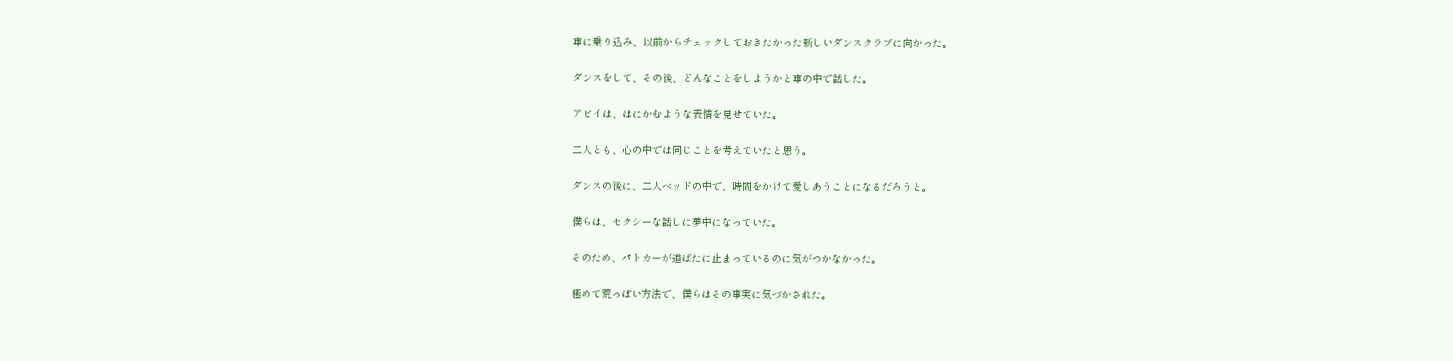車に乗り込み、以前からチェックしておきたかった新しいダンスクラブに向かった。

ダンスをして、その後、どんなことをしようかと車の中で話した。

アビイは、はにかむような表情を見せていた。

二人とも、心の中では同じことを考えていたと思う。

ダンスの後に、二人ベッドの中で、時間をかけて愛しあうことになるだろうと。

僕らは、セクシーな話しに夢中になっていた。

そのため、パトカーが道ばたに止まっているのに気がつかなかった。

極めて荒っぽい方法で、僕らはその事実に気づかされた。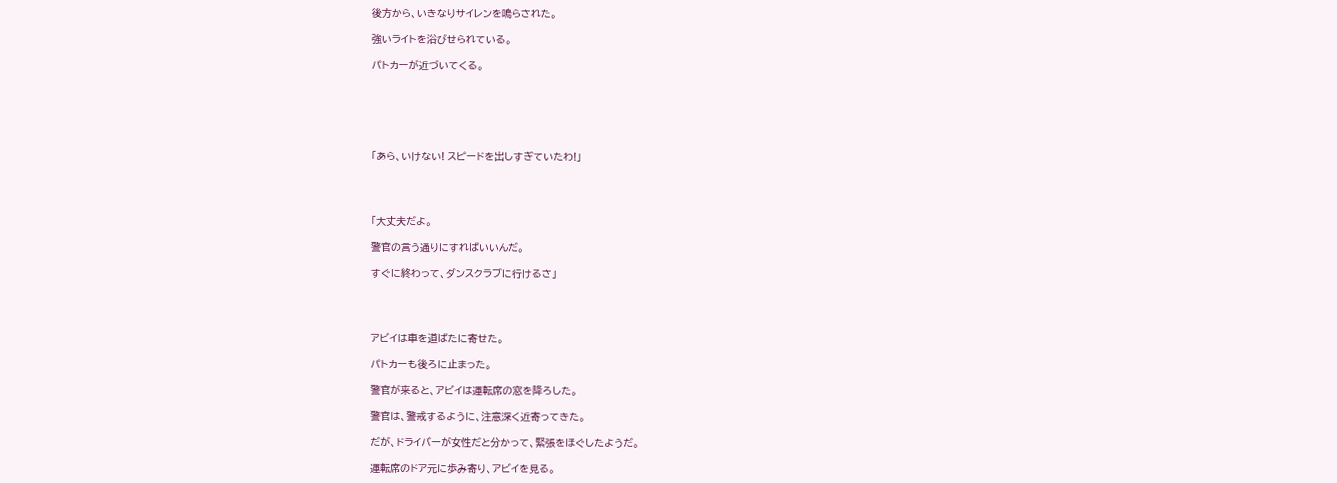後方から、いきなりサイレンを鳴らされた。

強いライトを浴びせられている。

パトカーが近づいてくる。






「あら、いけない! スピードを出しすぎていたわ!」




「大丈夫だよ。

警官の言う通りにすればいいんだ。

すぐに終わって、ダンスクラブに行けるさ」




アビイは車を道ばたに寄せた。

パトカーも後ろに止まった。

警官が来ると、アビイは運転席の窓を降ろした。

警官は、警戒するように、注意深く近寄ってきた。

だが、ドライバーが女性だと分かって、緊張をほぐしたようだ。

運転席のドア元に歩み寄り、アビイを見る。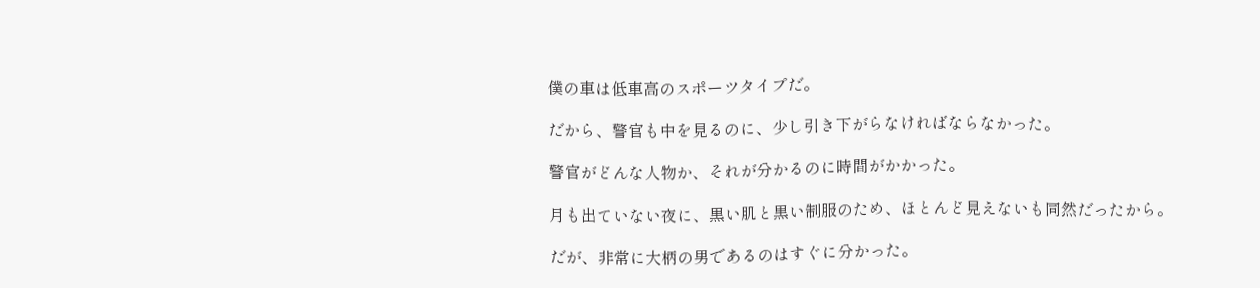僕の車は低車高のスポーツタイプだ。

だから、警官も中を見るのに、少し引き下がらなければならなかった。

警官がどんな人物か、それが分かるのに時間がかかった。

月も出ていない夜に、黒い肌と黒い制服のため、ほとんど見えないも同然だったから。

だが、非常に大柄の男であるのはすぐに分かった。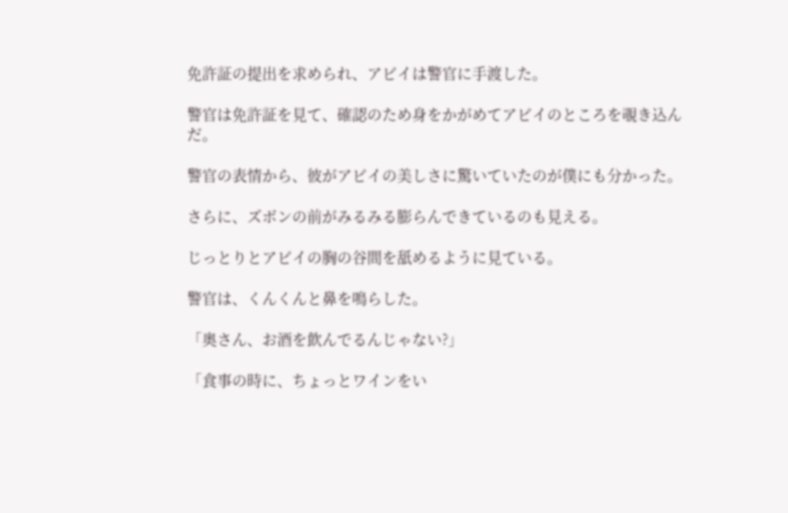免許証の提出を求められ、アビイは警官に手渡した。

警官は免許証を見て、確認のため身をかがめてアビイのところを覗き込んだ。

警官の表情から、彼がアビイの美しさに驚いていたのが僕にも分かった。

さらに、ズボンの前がみるみる膨らんできているのも見える。

じっとりとアビイの胸の谷間を舐めるように見ている。

警官は、くんくんと鼻を鳴らした。

「奥さん、お酒を飲んでるんじゃない?」

「食事の時に、ちょっとワインをい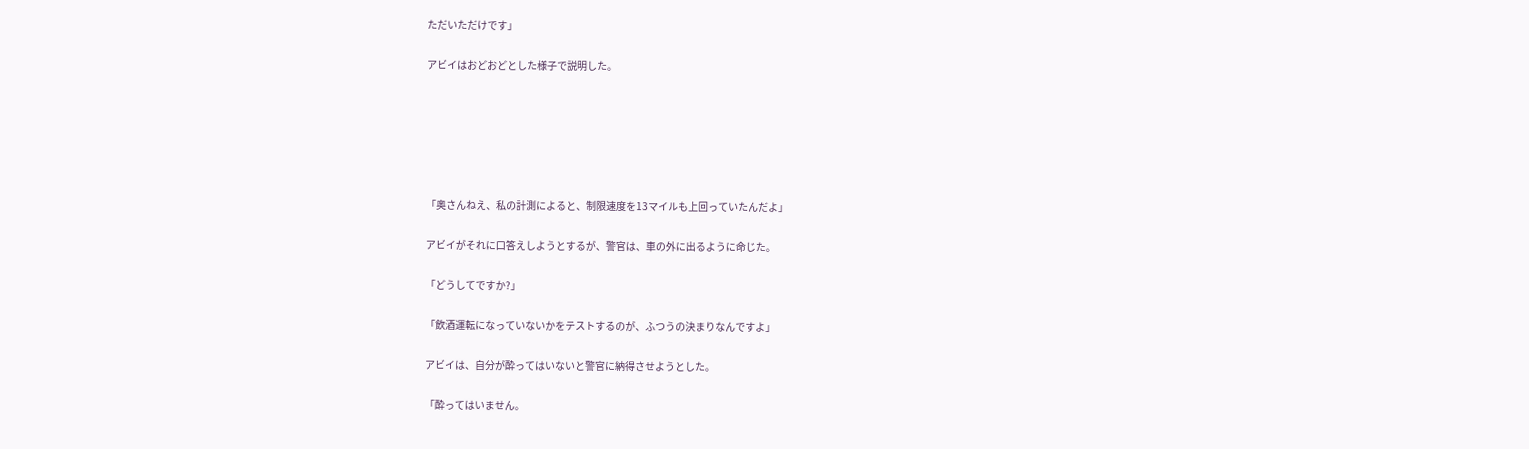ただいただけです」

アビイはおどおどとした様子で説明した。






「奥さんねえ、私の計測によると、制限速度を13マイルも上回っていたんだよ」

アビイがそれに口答えしようとするが、警官は、車の外に出るように命じた。

「どうしてですか?」

「飲酒運転になっていないかをテストするのが、ふつうの決まりなんですよ」

アビイは、自分が酔ってはいないと警官に納得させようとした。

「酔ってはいません。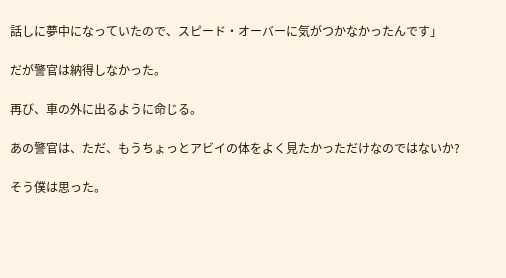話しに夢中になっていたので、スピード・オーバーに気がつかなかったんです」

だが警官は納得しなかった。

再び、車の外に出るように命じる。

あの警官は、ただ、もうちょっとアビイの体をよく見たかっただけなのではないか?

そう僕は思った。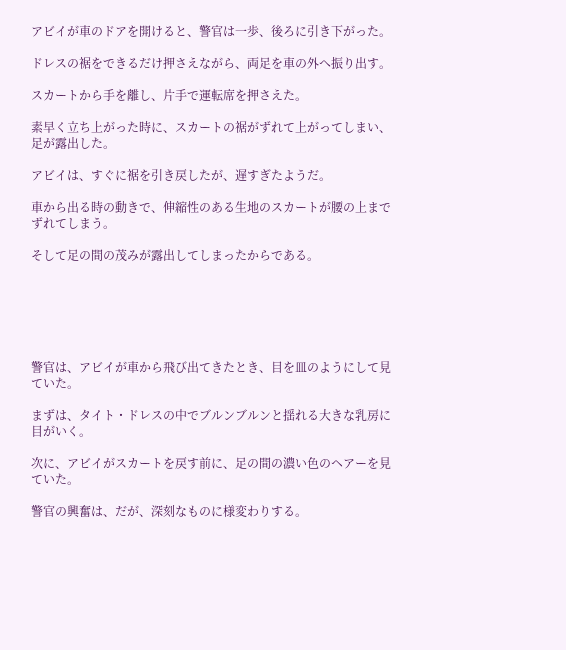アビイが車のドアを開けると、警官は一歩、後ろに引き下がった。

ドレスの裾をできるだけ押さえながら、両足を車の外へ振り出す。

スカートから手を離し、片手で運転席を押さえた。

素早く立ち上がった時に、スカートの裾がずれて上がってしまい、足が露出した。

アビイは、すぐに裾を引き戻したが、遅すぎたようだ。

車から出る時の動きで、伸縮性のある生地のスカートが腰の上までずれてしまう。

そして足の間の茂みが露出してしまったからである。






警官は、アビイが車から飛び出てきたとき、目を皿のようにして見ていた。

まずは、タイト・ドレスの中でブルンブルンと揺れる大きな乳房に目がいく。

次に、アビイがスカートを戻す前に、足の間の濃い色のヘアーを見ていた。

警官の興奮は、だが、深刻なものに様変わりする。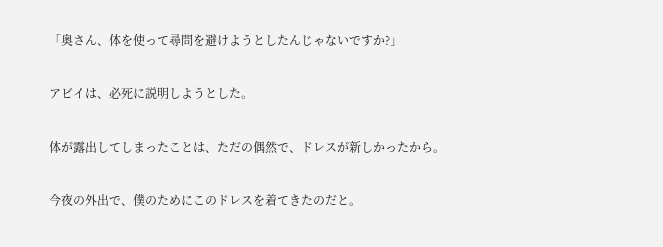「奥さん、体を使って尋問を避けようとしたんじゃないですか?」

アビイは、必死に説明しようとした。

体が露出してしまったことは、ただの偶然で、ドレスが新しかったから。

今夜の外出で、僕のためにこのドレスを着てきたのだと。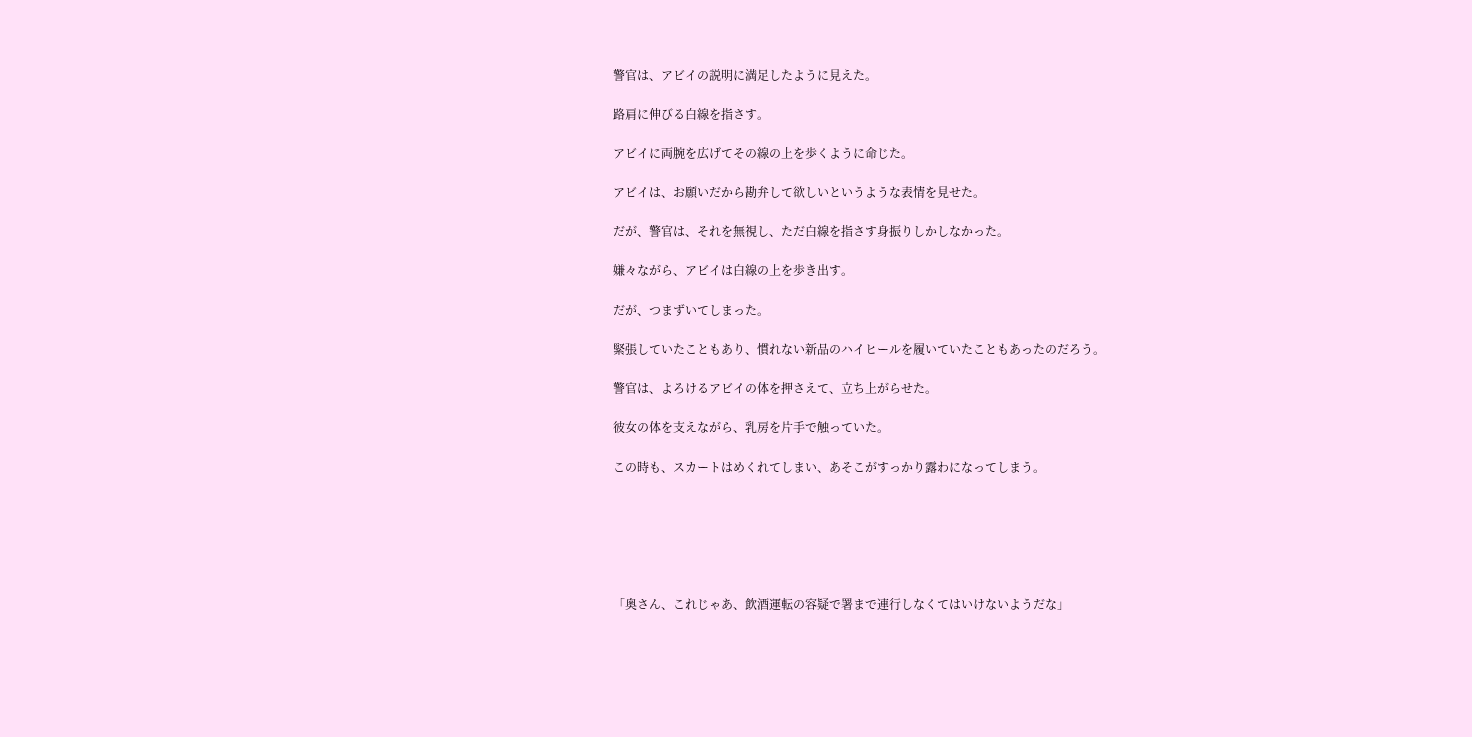警官は、アビイの説明に満足したように見えた。

路肩に伸びる白線を指さす。

アビイに両腕を広げてその線の上を歩くように命じた。

アビイは、お願いだから勘弁して欲しいというような表情を見せた。

だが、警官は、それを無視し、ただ白線を指さす身振りしかしなかった。

嫌々ながら、アビイは白線の上を歩き出す。

だが、つまずいてしまった。

緊張していたこともあり、慣れない新品のハイヒールを履いていたこともあったのだろう。

警官は、よろけるアビイの体を押さえて、立ち上がらせた。

彼女の体を支えながら、乳房を片手で触っていた。

この時も、スカートはめくれてしまい、あそこがすっかり露わになってしまう。






「奥さん、これじゃあ、飲酒運転の容疑で署まで連行しなくてはいけないようだな」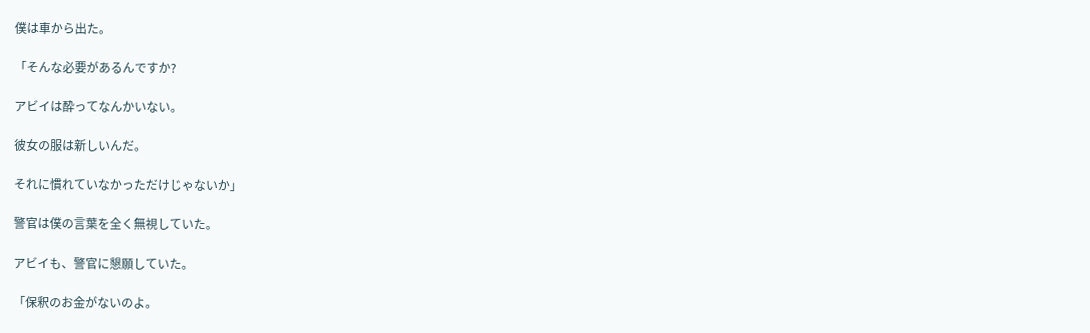僕は車から出た。

「そんな必要があるんですか?

アビイは酔ってなんかいない。

彼女の服は新しいんだ。

それに慣れていなかっただけじゃないか」

警官は僕の言葉を全く無視していた。

アビイも、警官に懇願していた。

「保釈のお金がないのよ。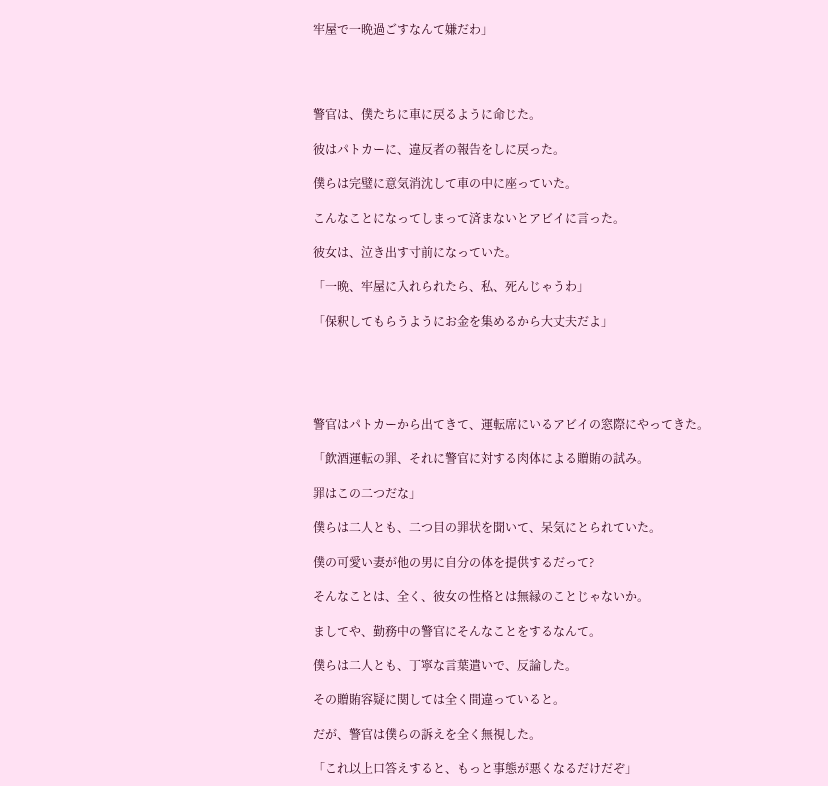牢屋で一晩過ごすなんて嫌だわ」




警官は、僕たちに車に戻るように命じた。

彼はパトカーに、違反者の報告をしに戻った。

僕らは完璧に意気消沈して車の中に座っていた。

こんなことになってしまって済まないとアビイに言った。

彼女は、泣き出す寸前になっていた。

「一晩、牢屋に入れられたら、私、死んじゃうわ」

「保釈してもらうようにお金を集めるから大丈夫だよ」





警官はパトカーから出てきて、運転席にいるアビイの窓際にやってきた。

「飲酒運転の罪、それに警官に対する肉体による贈賄の試み。

罪はこの二つだな」

僕らは二人とも、二つ目の罪状を聞いて、呆気にとられていた。

僕の可愛い妻が他の男に自分の体を提供するだって?

そんなことは、全く、彼女の性格とは無縁のことじゃないか。

ましてや、勤務中の警官にそんなことをするなんて。

僕らは二人とも、丁寧な言葉遣いで、反論した。

その贈賄容疑に関しては全く間違っていると。

だが、警官は僕らの訴えを全く無視した。

「これ以上口答えすると、もっと事態が悪くなるだけだぞ」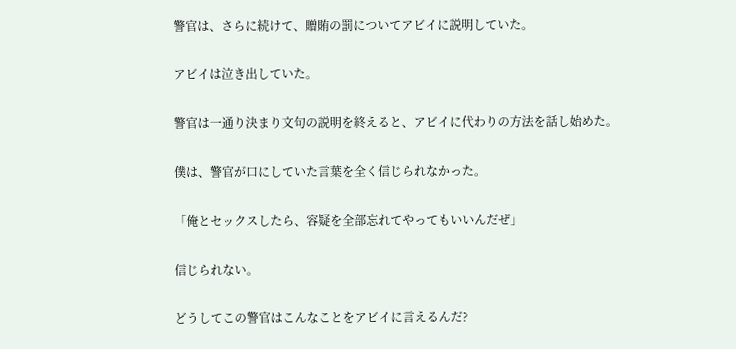警官は、さらに続けて、贈賄の罰についてアビイに説明していた。

アビイは泣き出していた。

警官は一通り決まり文句の説明を終えると、アビイに代わりの方法を話し始めた。

僕は、警官が口にしていた言葉を全く信じられなかった。

「俺とセックスしたら、容疑を全部忘れてやってもいいんだぜ」

信じられない。

どうしてこの警官はこんなことをアビイに言えるんだ?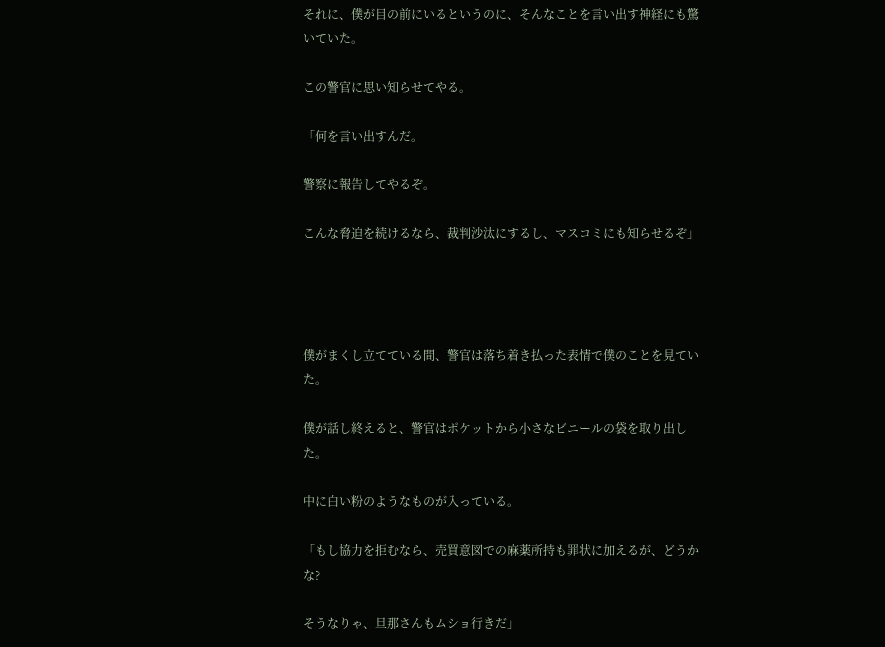それに、僕が目の前にいるというのに、そんなことを言い出す神経にも驚いていた。

この警官に思い知らせてやる。

「何を言い出すんだ。

警察に報告してやるぞ。

こんな脅迫を続けるなら、裁判沙汰にするし、マスコミにも知らせるぞ」




僕がまくし立てている間、警官は落ち着き払った表情で僕のことを見ていた。

僕が話し終えると、警官はポケットから小さなビニールの袋を取り出した。

中に白い粉のようなものが入っている。

「もし協力を拒むなら、売買意図での麻薬所持も罪状に加えるが、どうかな?

そうなりゃ、旦那さんもムショ行きだ」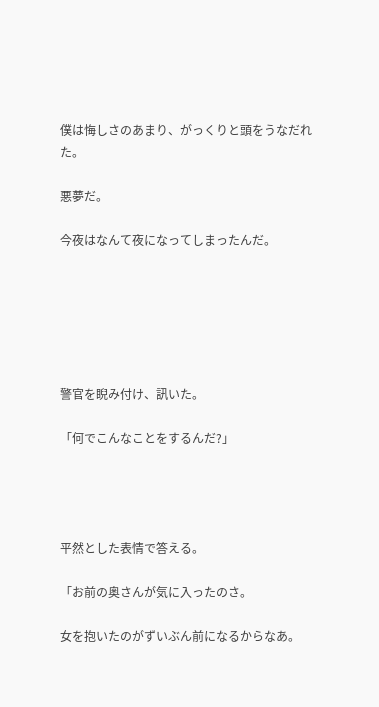僕は悔しさのあまり、がっくりと頭をうなだれた。

悪夢だ。

今夜はなんて夜になってしまったんだ。






警官を睨み付け、訊いた。

「何でこんなことをするんだ?」




平然とした表情で答える。

「お前の奥さんが気に入ったのさ。

女を抱いたのがずいぶん前になるからなあ。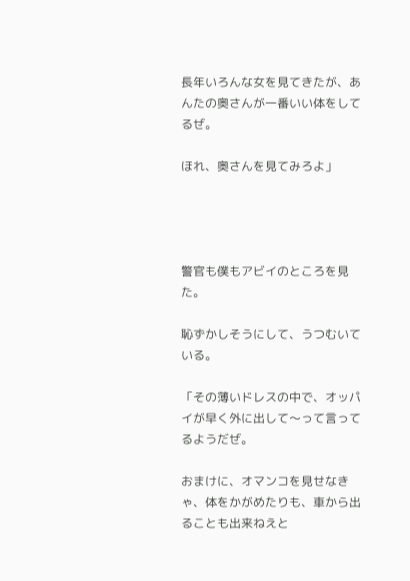長年いろんな女を見てきたが、あんたの奥さんが一番いい体をしてるぜ。

ほれ、奥さんを見てみろよ」




警官も僕もアビイのところを見た。

恥ずかしそうにして、うつむいている。

「その薄いドレスの中で、オッパイが早く外に出して〜って言ってるようだぜ。

おまけに、オマンコを見せなきゃ、体をかがめたりも、車から出ることも出来ねえと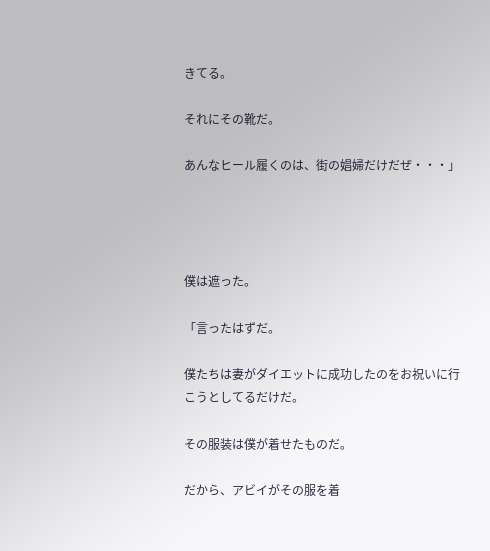きてる。

それにその靴だ。

あんなヒール履くのは、街の娼婦だけだぜ・・・」




僕は遮った。

「言ったはずだ。

僕たちは妻がダイエットに成功したのをお祝いに行こうとしてるだけだ。

その服装は僕が着せたものだ。

だから、アビイがその服を着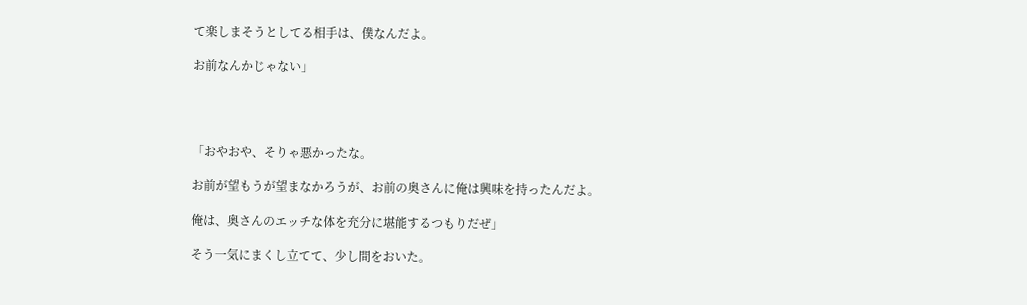て楽しまそうとしてる相手は、僕なんだよ。

お前なんかじゃない」




「おやおや、そりゃ悪かったな。

お前が望もうが望まなかろうが、お前の奥さんに俺は興味を持ったんだよ。

俺は、奥さんのエッチな体を充分に堪能するつもりだぜ」

そう一気にまくし立てて、少し間をおいた。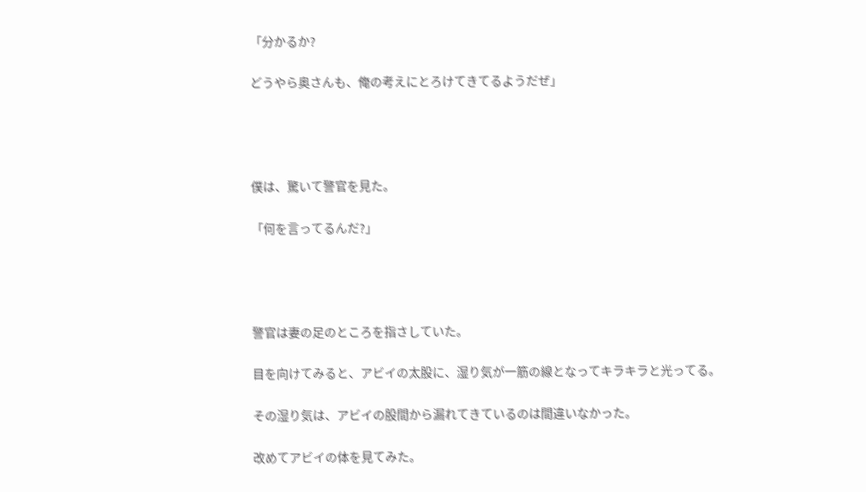「分かるか?

どうやら奥さんも、俺の考えにとろけてきてるようだぜ」




僕は、驚いて警官を見た。

「何を言ってるんだ?」




警官は妻の足のところを指さしていた。

目を向けてみると、アビイの太股に、湿り気が一筋の線となってキラキラと光ってる。

その湿り気は、アビイの股間から漏れてきているのは間違いなかった。

改めてアビイの体を見てみた。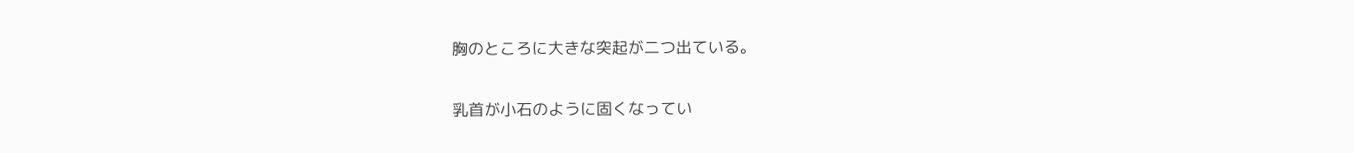胸のところに大きな突起が二つ出ている。

乳首が小石のように固くなってい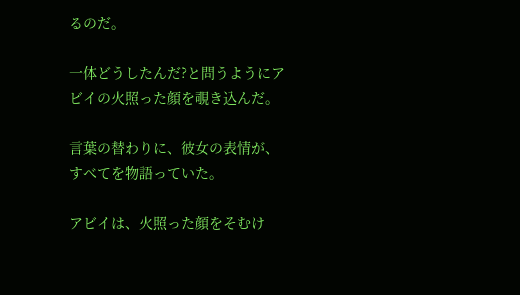るのだ。

一体どうしたんだ?と問うようにアビイの火照った顔を覗き込んだ。

言葉の替わりに、彼女の表情が、すべてを物語っていた。

アビイは、火照った顔をそむけ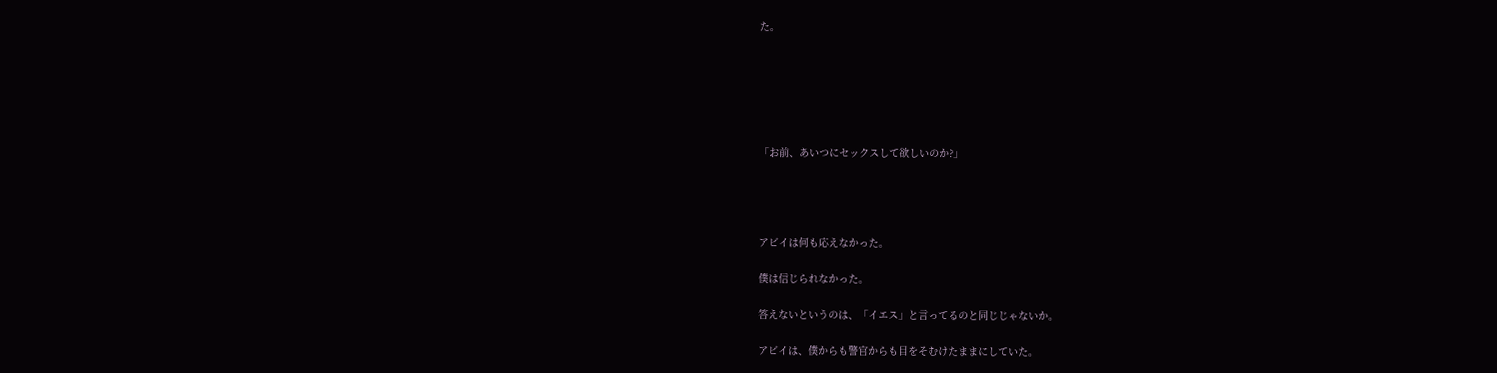た。






「お前、あいつにセックスして欲しいのか?」




アビイは何も応えなかった。

僕は信じられなかった。

答えないというのは、「イエス」と言ってるのと同じじゃないか。

アビイは、僕からも警官からも目をそむけたままにしていた。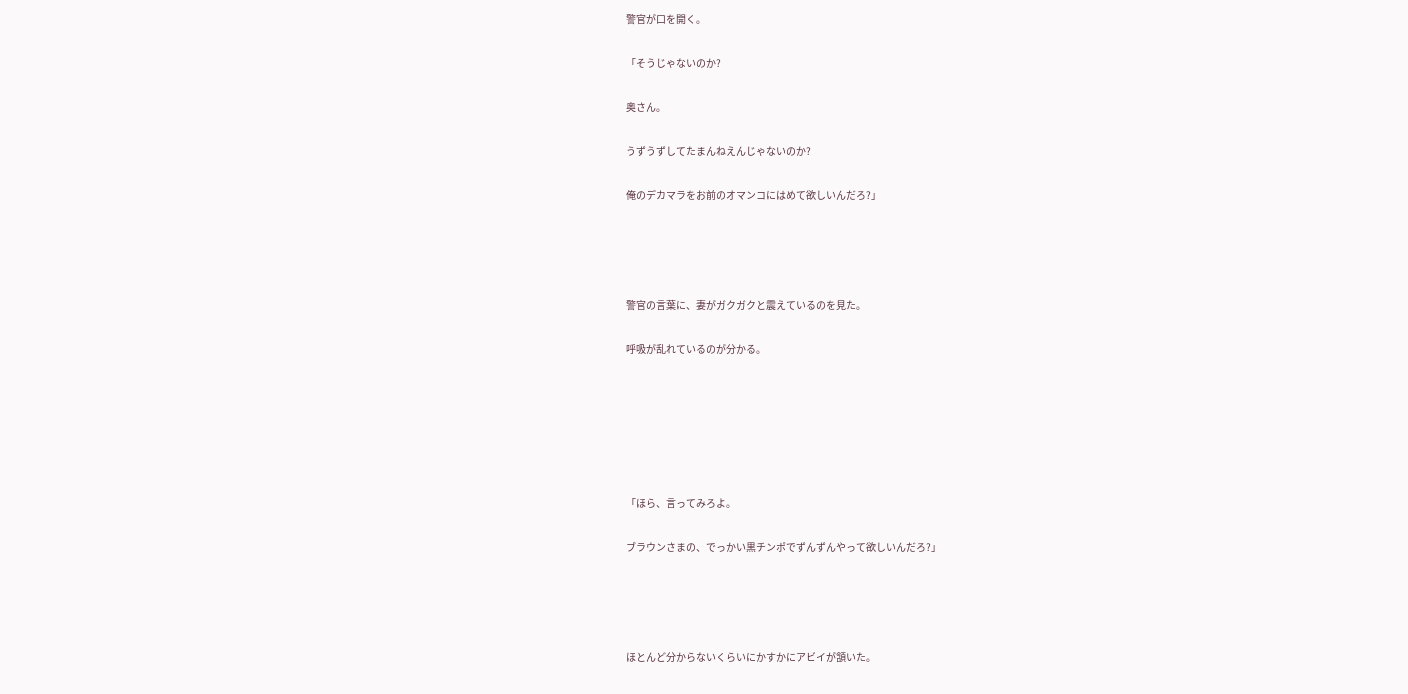警官が口を開く。

「そうじゃないのか?

奥さん。

うずうずしてたまんねえんじゃないのか?

俺のデカマラをお前のオマンコにはめて欲しいんだろ?」




警官の言葉に、妻がガクガクと震えているのを見た。

呼吸が乱れているのが分かる。






「ほら、言ってみろよ。

ブラウンさまの、でっかい黒チンポでずんずんやって欲しいんだろ?」




ほとんど分からないくらいにかすかにアビイが頷いた。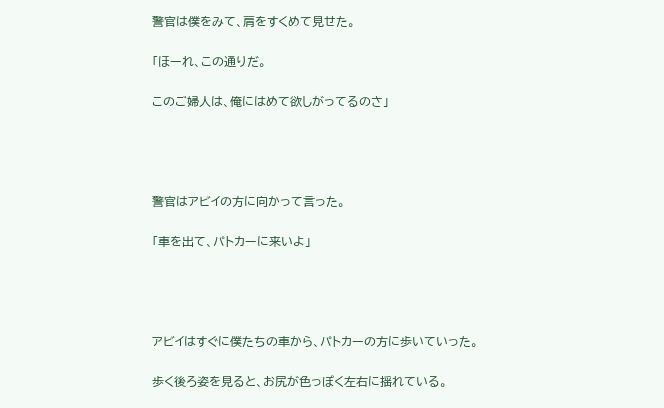警官は僕をみて、肩をすくめて見せた。

「ほーれ、この通りだ。

このご婦人は、俺にはめて欲しがってるのさ」




警官はアビイの方に向かって言った。

「車を出て、パトカーに来いよ」




アビイはすぐに僕たちの車から、パトカーの方に歩いていった。

歩く後ろ姿を見ると、お尻が色っぽく左右に揺れている。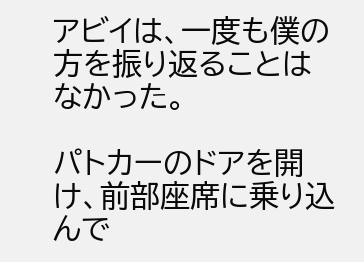アビイは、一度も僕の方を振り返ることはなかった。

パトカーのドアを開け、前部座席に乗り込んで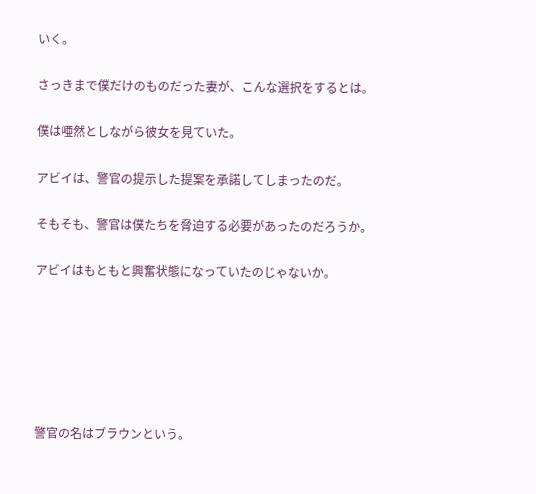いく。

さっきまで僕だけのものだった妻が、こんな選択をするとは。

僕は唖然としながら彼女を見ていた。

アビイは、警官の提示した提案を承諾してしまったのだ。

そもそも、警官は僕たちを脅迫する必要があったのだろうか。

アビイはもともと興奮状態になっていたのじゃないか。






警官の名はブラウンという。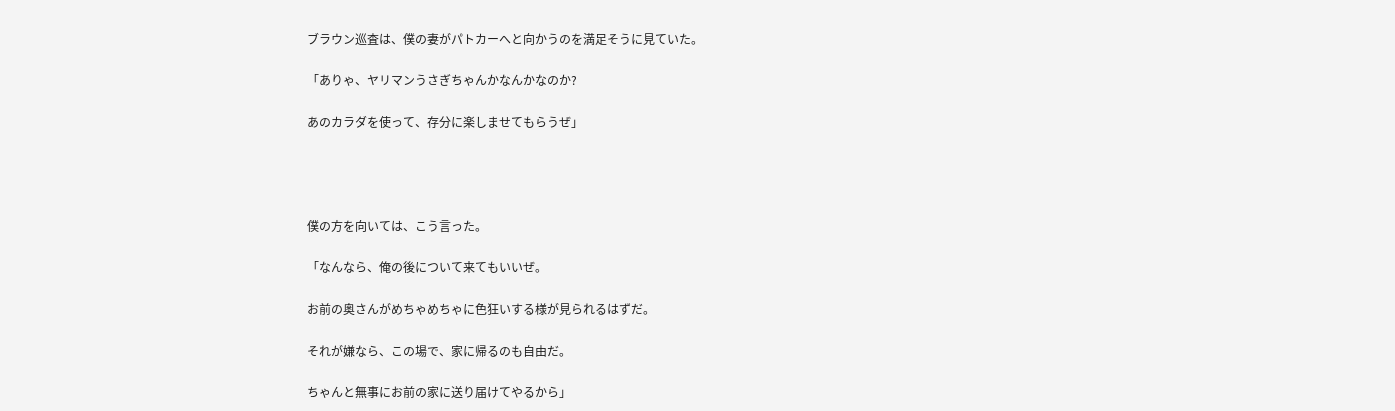ブラウン巡査は、僕の妻がパトカーへと向かうのを満足そうに見ていた。

「ありゃ、ヤリマンうさぎちゃんかなんかなのか?

あのカラダを使って、存分に楽しませてもらうぜ」




僕の方を向いては、こう言った。

「なんなら、俺の後について来てもいいぜ。

お前の奥さんがめちゃめちゃに色狂いする様が見られるはずだ。

それが嫌なら、この場で、家に帰るのも自由だ。

ちゃんと無事にお前の家に送り届けてやるから」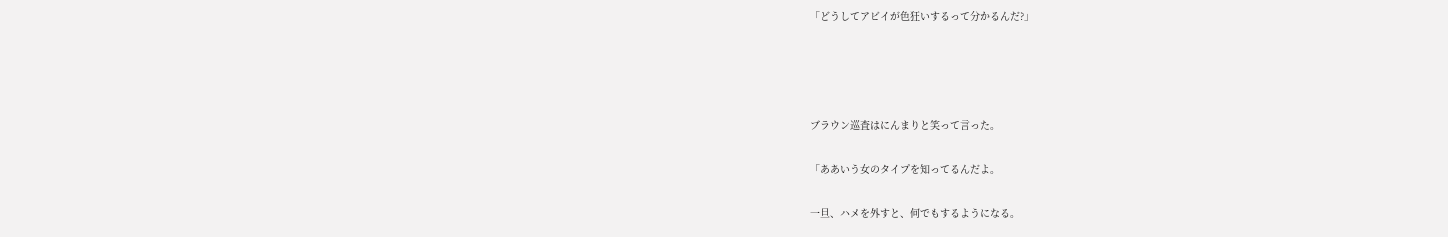「どうしてアビイが色狂いするって分かるんだ?」




ブラウン巡査はにんまりと笑って言った。

「ああいう女のタイプを知ってるんだよ。

一旦、ハメを外すと、何でもするようになる。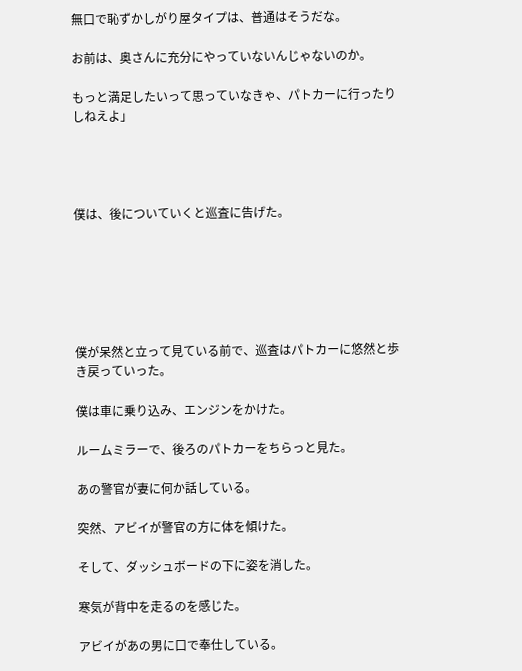無口で恥ずかしがり屋タイプは、普通はそうだな。

お前は、奥さんに充分にやっていないんじゃないのか。

もっと満足したいって思っていなきゃ、パトカーに行ったりしねえよ」




僕は、後についていくと巡査に告げた。






僕が呆然と立って見ている前で、巡査はパトカーに悠然と歩き戻っていった。

僕は車に乗り込み、エンジンをかけた。

ルームミラーで、後ろのパトカーをちらっと見た。

あの警官が妻に何か話している。

突然、アビイが警官の方に体を傾けた。

そして、ダッシュボードの下に姿を消した。

寒気が背中を走るのを感じた。

アビイがあの男に口で奉仕している。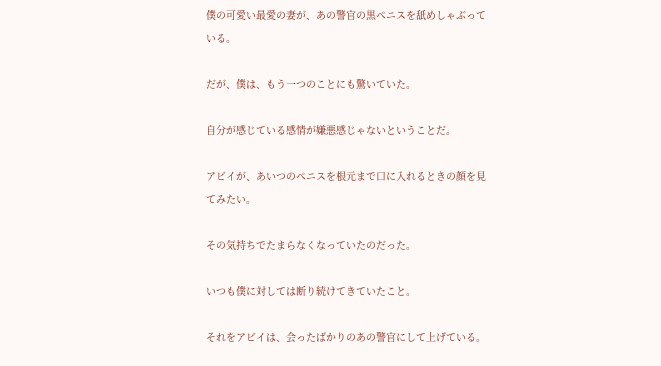僕の可愛い最愛の妻が、あの警官の黒ペニスを舐めしゃぶっている。

だが、僕は、もう一つのことにも驚いていた。

自分が感じている感情が嫌悪感じゃないということだ。

アビイが、あいつのペニスを根元まで口に入れるときの顔を見てみたい。

その気持ちでたまらなくなっていたのだった。

いつも僕に対しては断り続けてきていたこと。

それをアビイは、会ったばかりのあの警官にして上げている。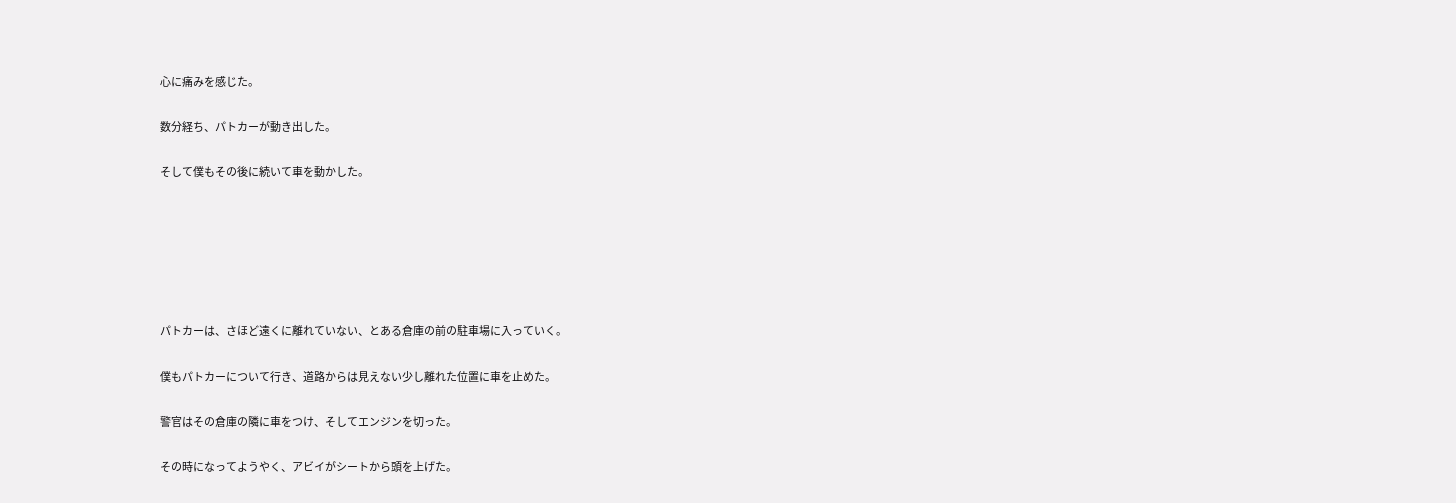心に痛みを感じた。

数分経ち、パトカーが動き出した。

そして僕もその後に続いて車を動かした。






パトカーは、さほど遠くに離れていない、とある倉庫の前の駐車場に入っていく。

僕もパトカーについて行き、道路からは見えない少し離れた位置に車を止めた。

警官はその倉庫の隣に車をつけ、そしてエンジンを切った。

その時になってようやく、アビイがシートから頭を上げた。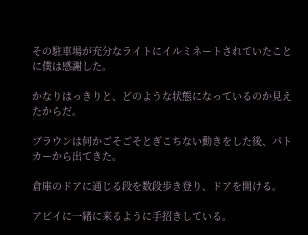その駐車場が充分なライトにイルミネートされていたことに僕は感謝した。

かなりはっきりと、どのような状態になっているのか見えたからだ。

ブラウンは何かごそごそとぎこちない動きをした後、パトカーから出てきた。

倉庫のドアに通じる段を数段歩き登り、ドアを開ける。

アビイに一緒に来るように手招きしている。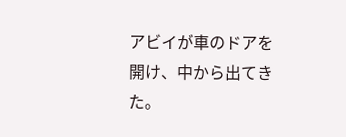アビイが車のドアを開け、中から出てきた。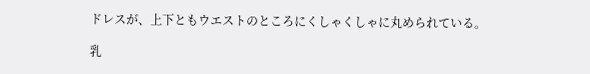ドレスが、上下ともウエストのところにくしゃくしゃに丸められている。

乳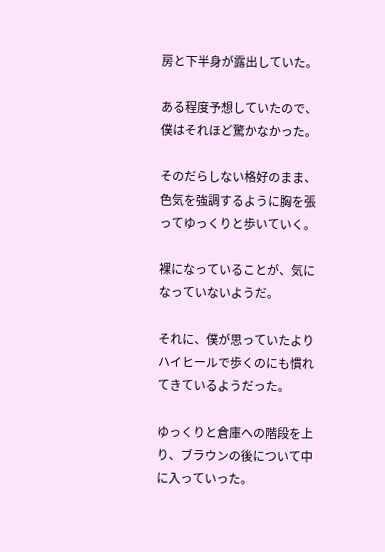房と下半身が露出していた。

ある程度予想していたので、僕はそれほど驚かなかった。

そのだらしない格好のまま、色気を強調するように胸を張ってゆっくりと歩いていく。

裸になっていることが、気になっていないようだ。

それに、僕が思っていたよりハイヒールで歩くのにも慣れてきているようだった。

ゆっくりと倉庫への階段を上り、ブラウンの後について中に入っていった。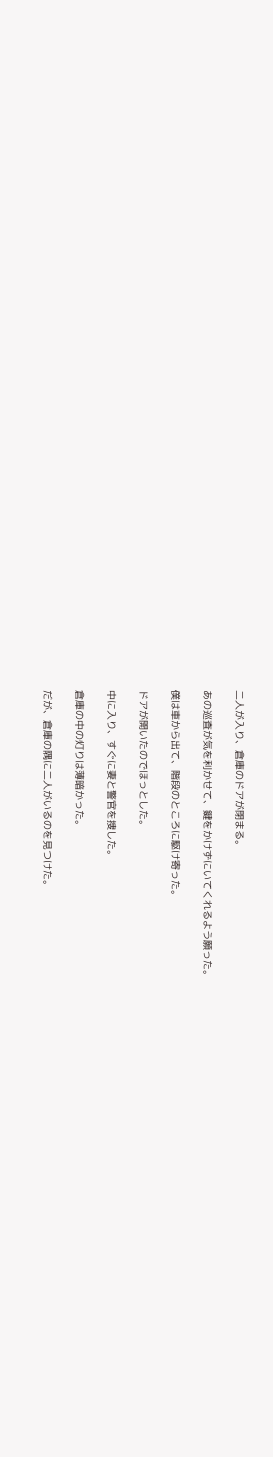二人が入り、倉庫のドアが閉まる。

あの巡査が気を利かせて、鍵をかけずにいてくれるよう願った。

僕は車から出て、階段のところに駆け寄った。

ドアが開いたのでほっとした。

中に入り、すぐに妻と警官を捜した。

倉庫の中の灯りは薄暗かった。

だが、倉庫の隅に二人がいるのを見つけた。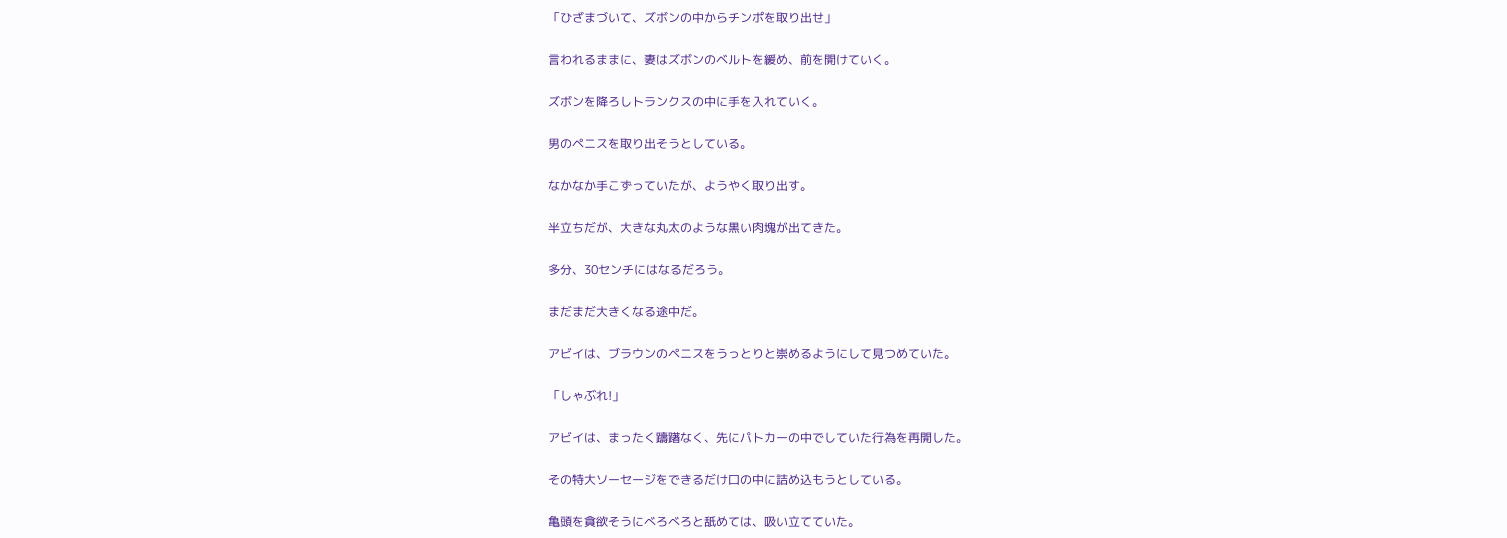「ひざまづいて、ズボンの中からチンポを取り出せ」

言われるままに、妻はズボンのベルトを緩め、前を開けていく。

ズボンを降ろしトランクスの中に手を入れていく。

男のペニスを取り出そうとしている。

なかなか手こずっていたが、ようやく取り出す。

半立ちだが、大きな丸太のような黒い肉塊が出てきた。

多分、30センチにはなるだろう。

まだまだ大きくなる途中だ。

アビイは、ブラウンのペニスをうっとりと崇めるようにして見つめていた。

「しゃぶれ!」

アビイは、まったく躊躇なく、先にパトカーの中でしていた行為を再開した。

その特大ソーセージをできるだけ口の中に詰め込もうとしている。

亀頭を貪欲そうにべろべろと舐めては、吸い立てていた。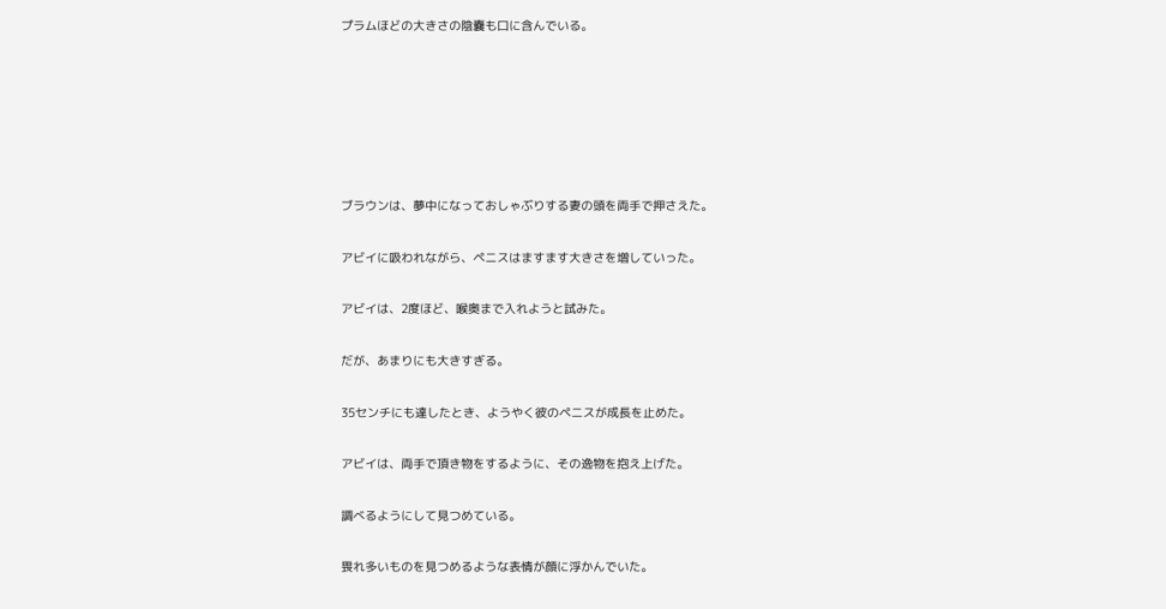プラムほどの大きさの陰嚢も口に含んでいる。






ブラウンは、夢中になっておしゃぶりする妻の頭を両手で押さえた。

アビイに吸われながら、ペニスはますます大きさを増していった。

アビイは、2度ほど、喉奥まで入れようと試みた。

だが、あまりにも大きすぎる。

35センチにも達したとき、ようやく彼のペニスが成長を止めた。

アビイは、両手で頂き物をするように、その逸物を抱え上げた。

調べるようにして見つめている。

畏れ多いものを見つめるような表情が顔に浮かんでいた。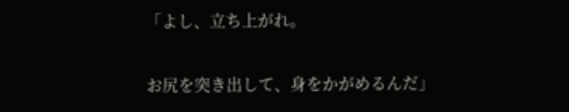「よし、立ち上がれ。

お尻を突き出して、身をかがめるんだ」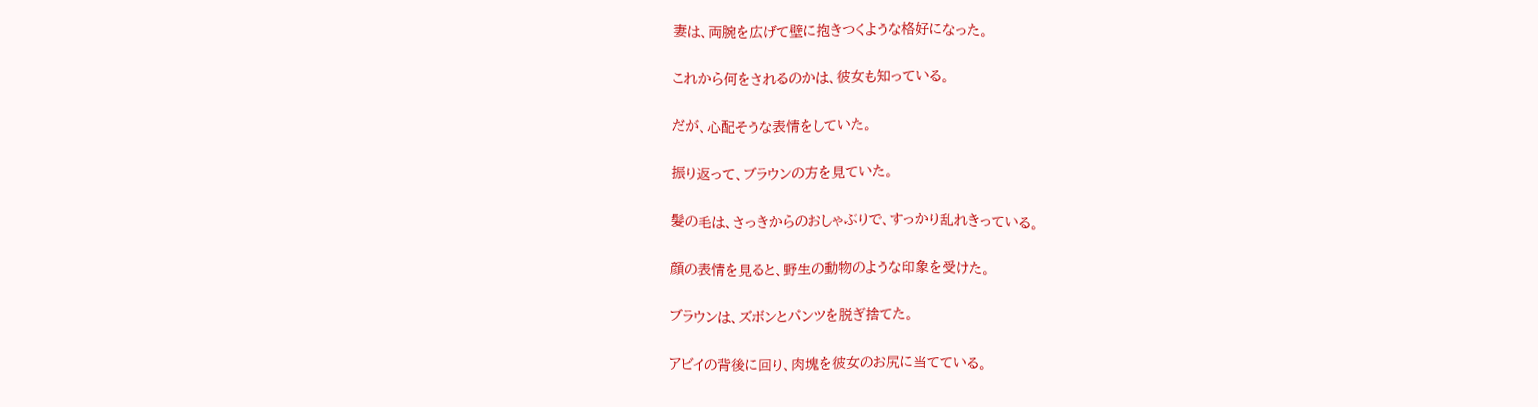妻は、両腕を広げて壁に抱きつくような格好になった。

これから何をされるのかは、彼女も知っている。

だが、心配そうな表情をしていた。

振り返って、ブラウンの方を見ていた。

髪の毛は、さっきからのおしゃぶりで、すっかり乱れきっている。

顔の表情を見ると、野生の動物のような印象を受けた。

ブラウンは、ズボンとパンツを脱ぎ捨てた。

アビイの背後に回り、肉塊を彼女のお尻に当てている。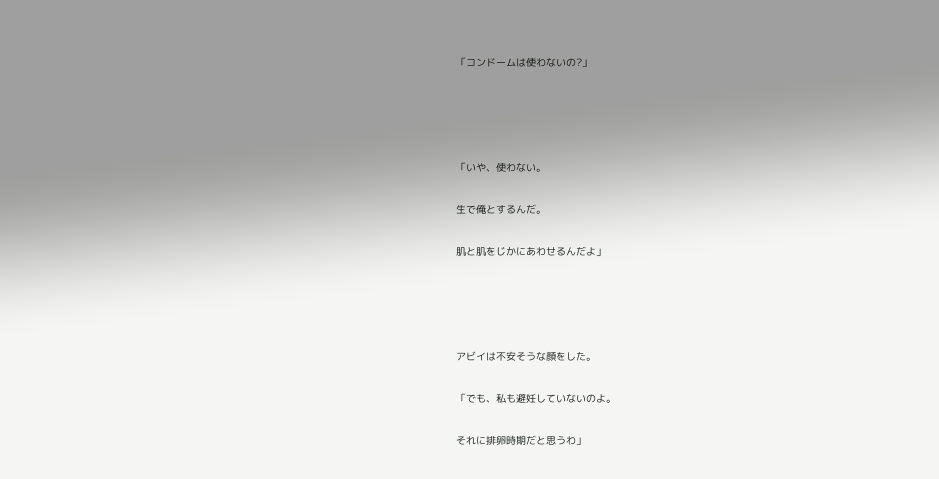「コンドームは使わないの?」




「いや、使わない。

生で俺とするんだ。

肌と肌をじかにあわせるんだよ」




アビイは不安そうな顔をした。

「でも、私も避妊していないのよ。

それに排卵時期だと思うわ」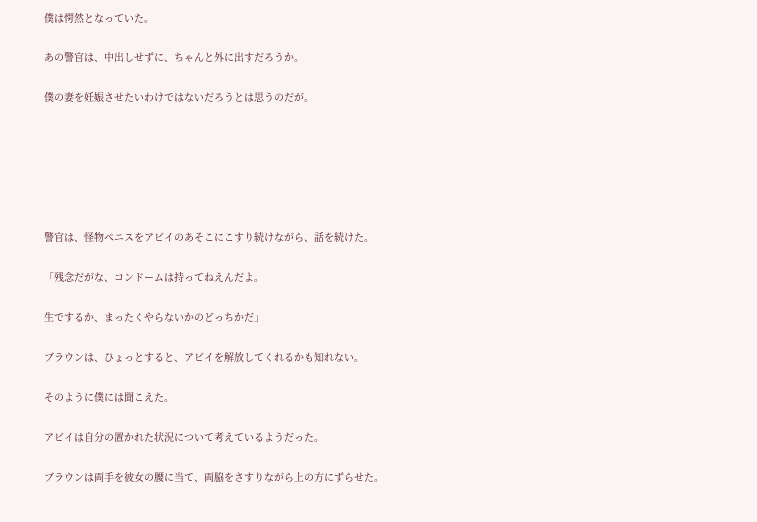僕は愕然となっていた。

あの警官は、中出しせずに、ちゃんと外に出すだろうか。

僕の妻を妊娠させたいわけではないだろうとは思うのだが。






警官は、怪物ペニスをアビイのあそこにこすり続けながら、話を続けた。

「残念だがな、コンドームは持ってねえんだよ。

生でするか、まったくやらないかのどっちかだ」

ブラウンは、ひょっとすると、アビイを解放してくれるかも知れない。

そのように僕には聞こえた。

アビイは自分の置かれた状況について考えているようだった。

ブラウンは両手を彼女の腰に当て、両脇をさすりながら上の方にずらせた。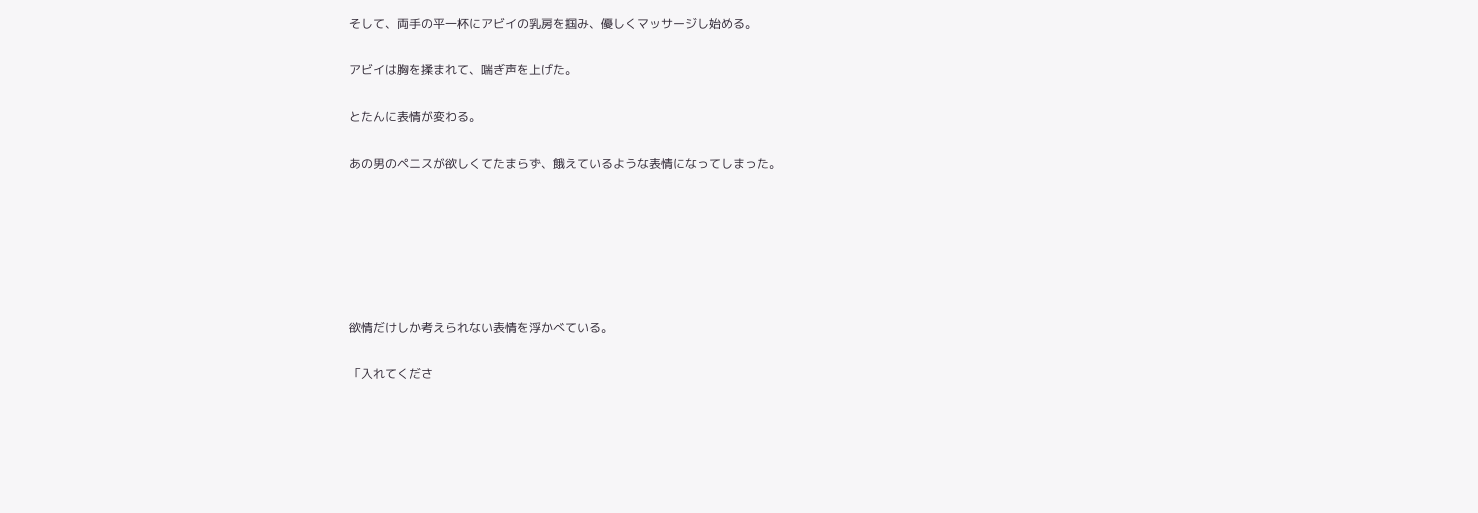そして、両手の平一杯にアビイの乳房を掴み、優しくマッサージし始める。

アビイは胸を揉まれて、喘ぎ声を上げた。

とたんに表情が変わる。

あの男のペニスが欲しくてたまらず、餓えているような表情になってしまった。






欲情だけしか考えられない表情を浮かべている。

「入れてくださ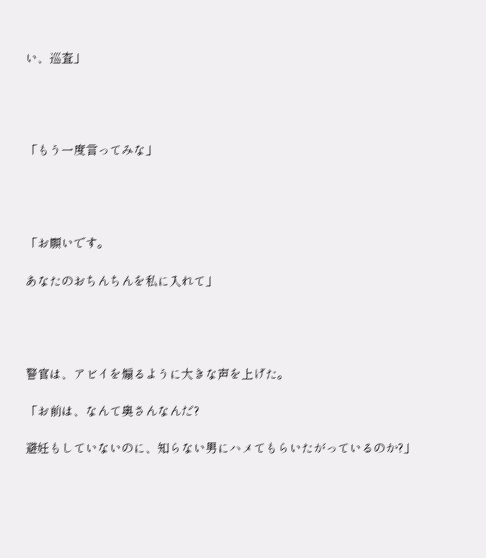い、巡査」




「もう一度言ってみな」




「お願いです。

あなたのおちんちんを私に入れて」




警官は、アビイを煽るように大きな声を上げた。

「お前は、なんて奥さんなんだ?

避妊もしていないのに、知らない男にハメてもらいたがっているのか?」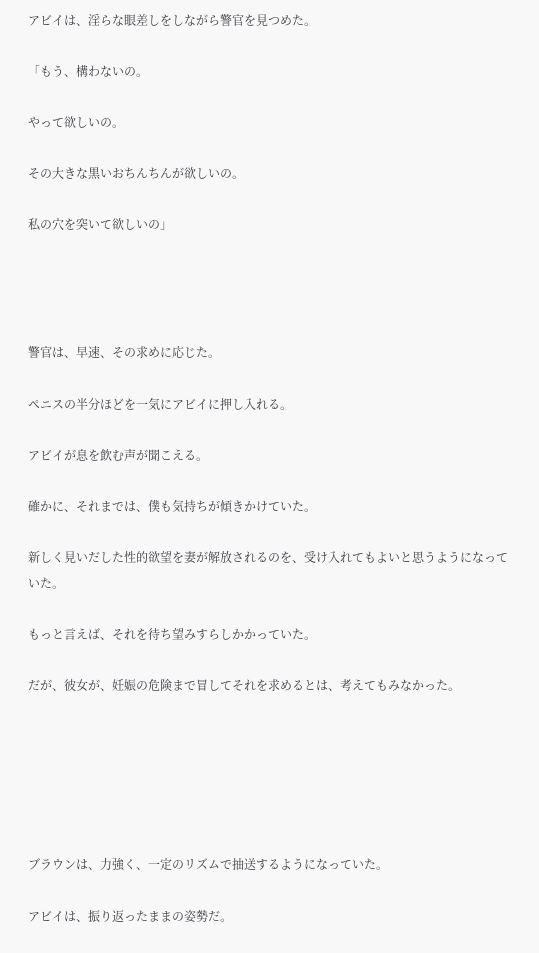アビイは、淫らな眼差しをしながら警官を見つめた。

「もう、構わないの。

やって欲しいの。

その大きな黒いおちんちんが欲しいの。

私の穴を突いて欲しいの」




警官は、早速、その求めに応じた。

ペニスの半分ほどを一気にアビイに押し入れる。

アビイが息を飲む声が聞こえる。

確かに、それまでは、僕も気持ちが傾きかけていた。

新しく見いだした性的欲望を妻が解放されるのを、受け入れてもよいと思うようになっていた。

もっと言えば、それを待ち望みすらしかかっていた。

だが、彼女が、妊娠の危険まで冒してそれを求めるとは、考えてもみなかった。






ブラウンは、力強く、一定のリズムで抽送するようになっていた。

アビイは、振り返ったままの姿勢だ。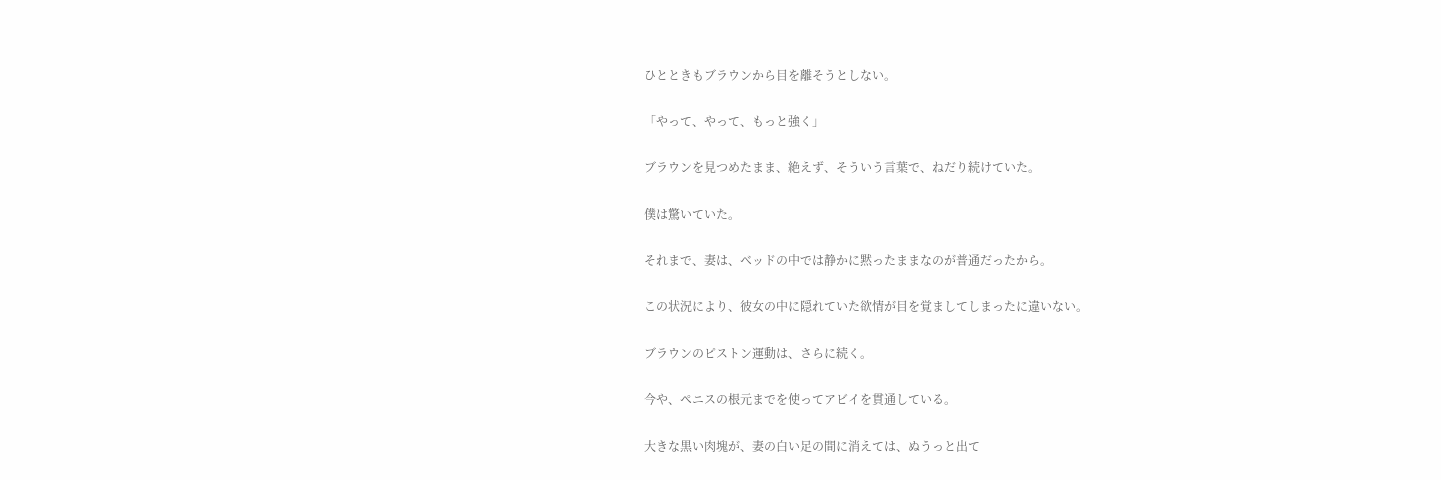ひとときもブラウンから目を離そうとしない。

「やって、やって、もっと強く」

ブラウンを見つめたまま、絶えず、そういう言葉で、ねだり続けていた。

僕は驚いていた。

それまで、妻は、ベッドの中では静かに黙ったままなのが普通だったから。

この状況により、彼女の中に隠れていた欲情が目を覚ましてしまったに違いない。

ブラウンのピストン運動は、さらに続く。

今や、ペニスの根元までを使ってアビイを貫通している。

大きな黒い肉塊が、妻の白い足の間に消えては、ぬうっと出て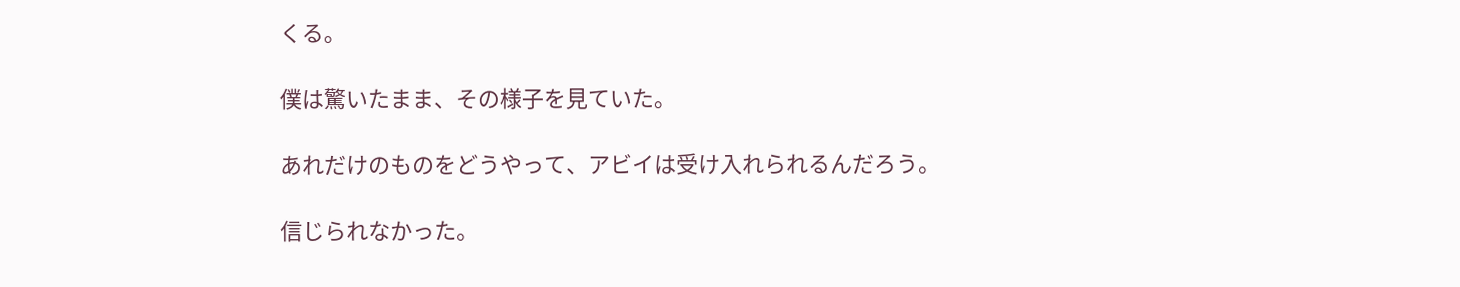くる。

僕は驚いたまま、その様子を見ていた。

あれだけのものをどうやって、アビイは受け入れられるんだろう。

信じられなかった。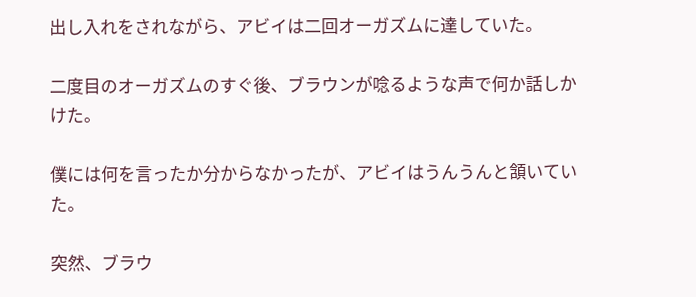出し入れをされながら、アビイは二回オーガズムに達していた。

二度目のオーガズムのすぐ後、ブラウンが唸るような声で何か話しかけた。

僕には何を言ったか分からなかったが、アビイはうんうんと頷いていた。

突然、ブラウ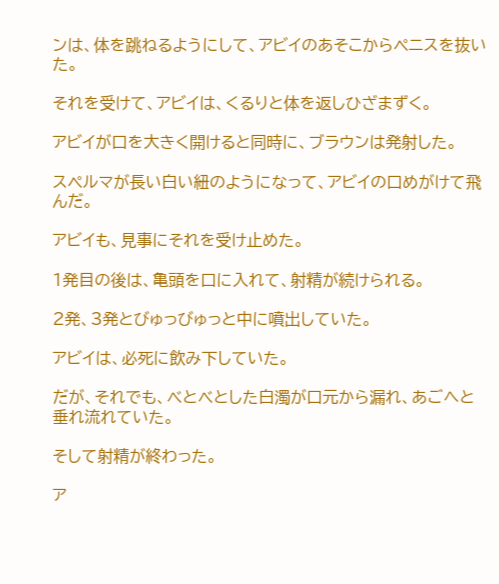ンは、体を跳ねるようにして、アビイのあそこからペニスを抜いた。

それを受けて、アビイは、くるりと体を返しひざまずく。

アビイが口を大きく開けると同時に、ブラウンは発射した。

スペルマが長い白い紐のようになって、アビイの口めがけて飛んだ。

アビイも、見事にそれを受け止めた。

1発目の後は、亀頭を口に入れて、射精が続けられる。

2発、3発とびゅっびゅっと中に噴出していた。

アビイは、必死に飲み下していた。

だが、それでも、べとべとした白濁が口元から漏れ、あごへと垂れ流れていた。

そして射精が終わった。

ア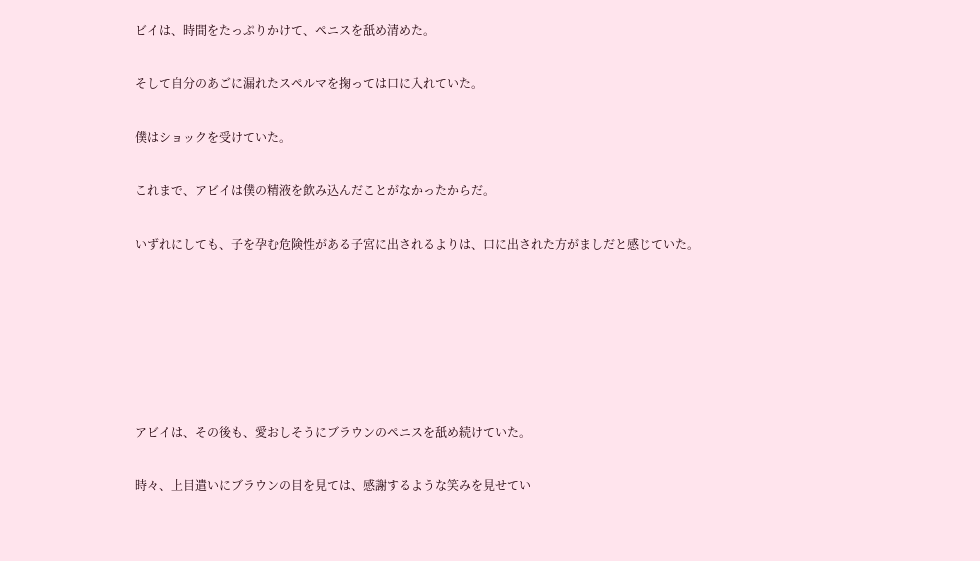ビイは、時間をたっぷりかけて、ペニスを舐め清めた。

そして自分のあごに漏れたスペルマを掬っては口に入れていた。

僕はショックを受けていた。

これまで、アビイは僕の精液を飲み込んだことがなかったからだ。

いずれにしても、子を孕む危険性がある子宮に出されるよりは、口に出された方がましだと感じていた。






アビイは、その後も、愛おしそうにブラウンのペニスを舐め続けていた。

時々、上目遣いにブラウンの目を見ては、感謝するような笑みを見せてい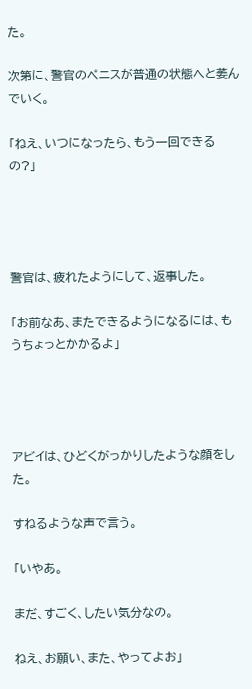た。

次第に、警官のペニスが普通の状態へと萎んでいく。

「ねえ、いつになったら、もう一回できるの?」




警官は、疲れたようにして、返事した。

「お前なあ、またできるようになるには、もうちょっとかかるよ」




アビイは、ひどくがっかりしたような顔をした。

すねるような声で言う。

「いやあ。

まだ、すごく、したい気分なの。

ねえ、お願い、また、やってよお」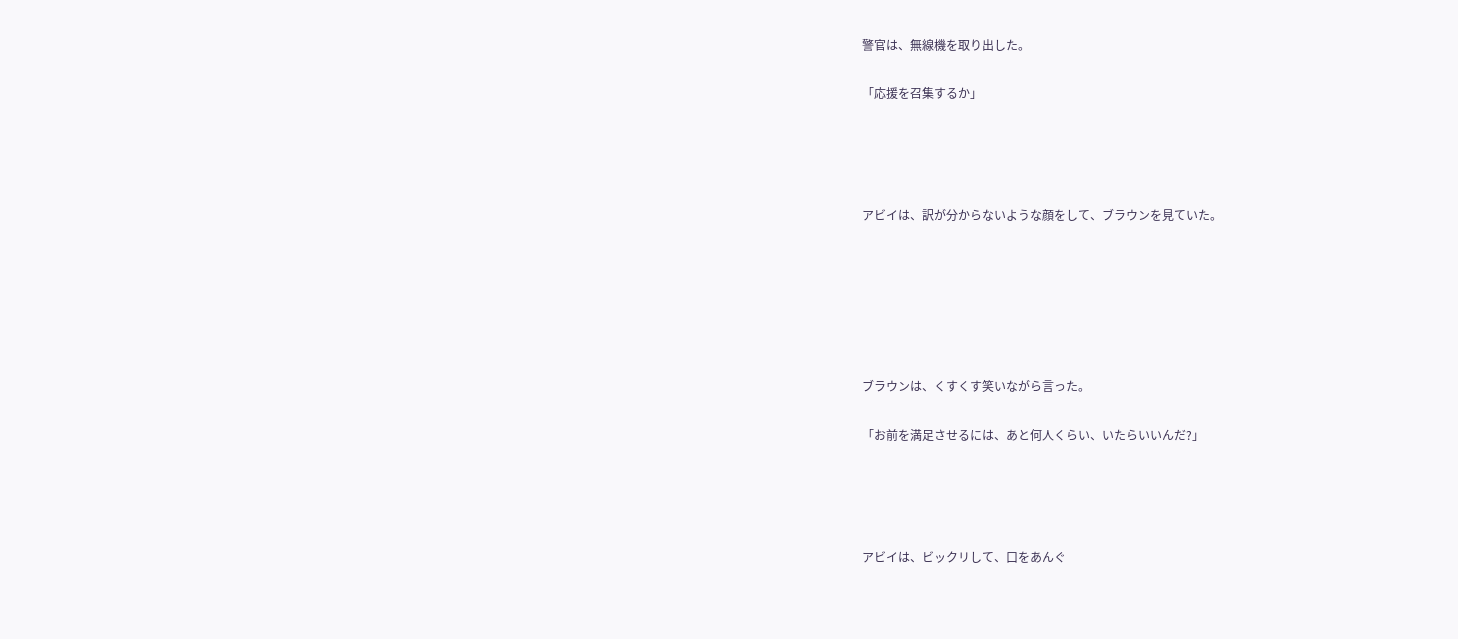警官は、無線機を取り出した。

「応援を召集するか」




アビイは、訳が分からないような顔をして、ブラウンを見ていた。






ブラウンは、くすくす笑いながら言った。

「お前を満足させるには、あと何人くらい、いたらいいんだ?」




アビイは、ビックリして、口をあんぐ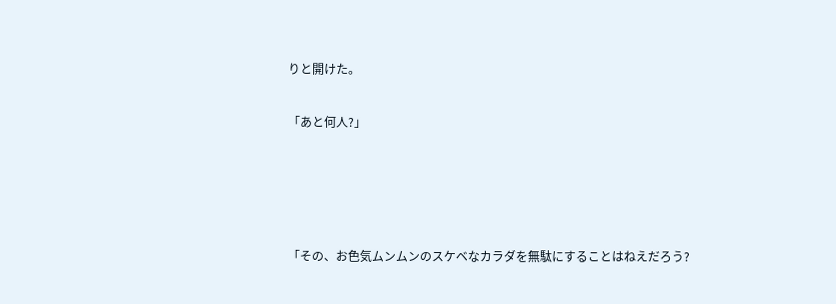りと開けた。

「あと何人?」




「その、お色気ムンムンのスケベなカラダを無駄にすることはねえだろう?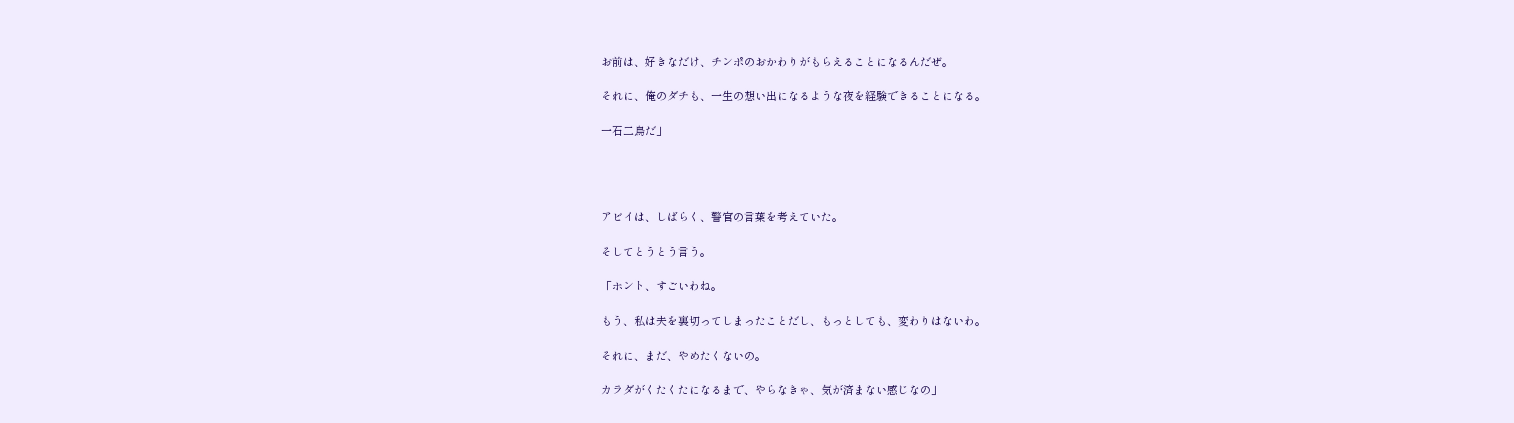お前は、好きなだけ、チンポのおかわりがもらえることになるんだぜ。

それに、俺のダチも、一生の想い出になるような夜を経験できることになる。

一石二鳥だ」




アビイは、しばらく、警官の言葉を考えていた。

そしてとうとう言う。

「ホント、すごいわね。

もう、私は夫を裏切ってしまったことだし、もっとしても、変わりはないわ。

それに、まだ、やめたくないの。

カラダがくたくたになるまで、やらなきゃ、気が済まない感じなの」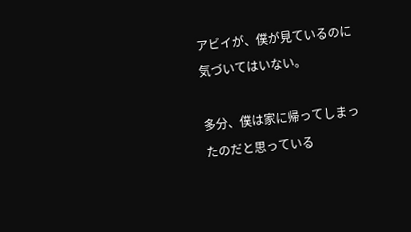アビイが、僕が見ているのに気づいてはいない。

多分、僕は家に帰ってしまったのだと思っている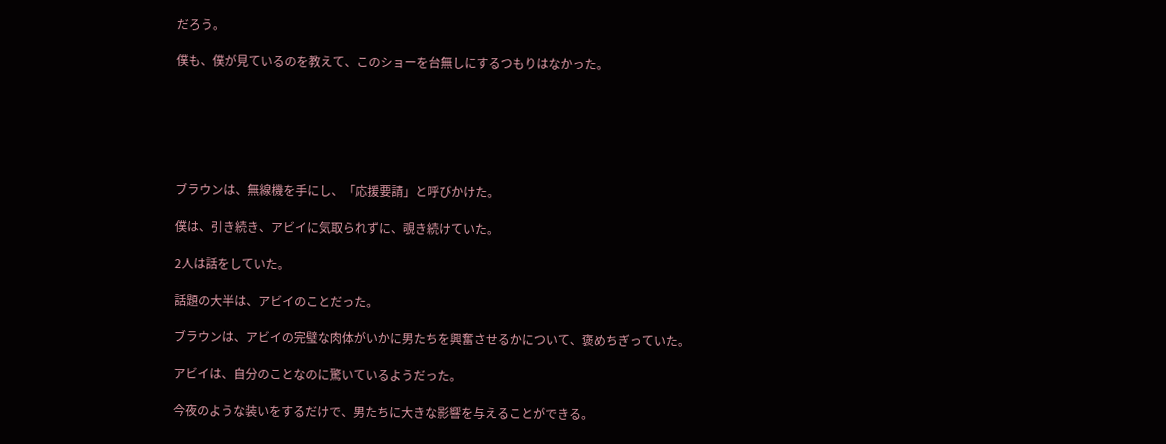だろう。

僕も、僕が見ているのを教えて、このショーを台無しにするつもりはなかった。






ブラウンは、無線機を手にし、「応援要請」と呼びかけた。

僕は、引き続き、アビイに気取られずに、覗き続けていた。

2人は話をしていた。

話題の大半は、アビイのことだった。

ブラウンは、アビイの完璧な肉体がいかに男たちを興奮させるかについて、褒めちぎっていた。

アビイは、自分のことなのに驚いているようだった。

今夜のような装いをするだけで、男たちに大きな影響を与えることができる。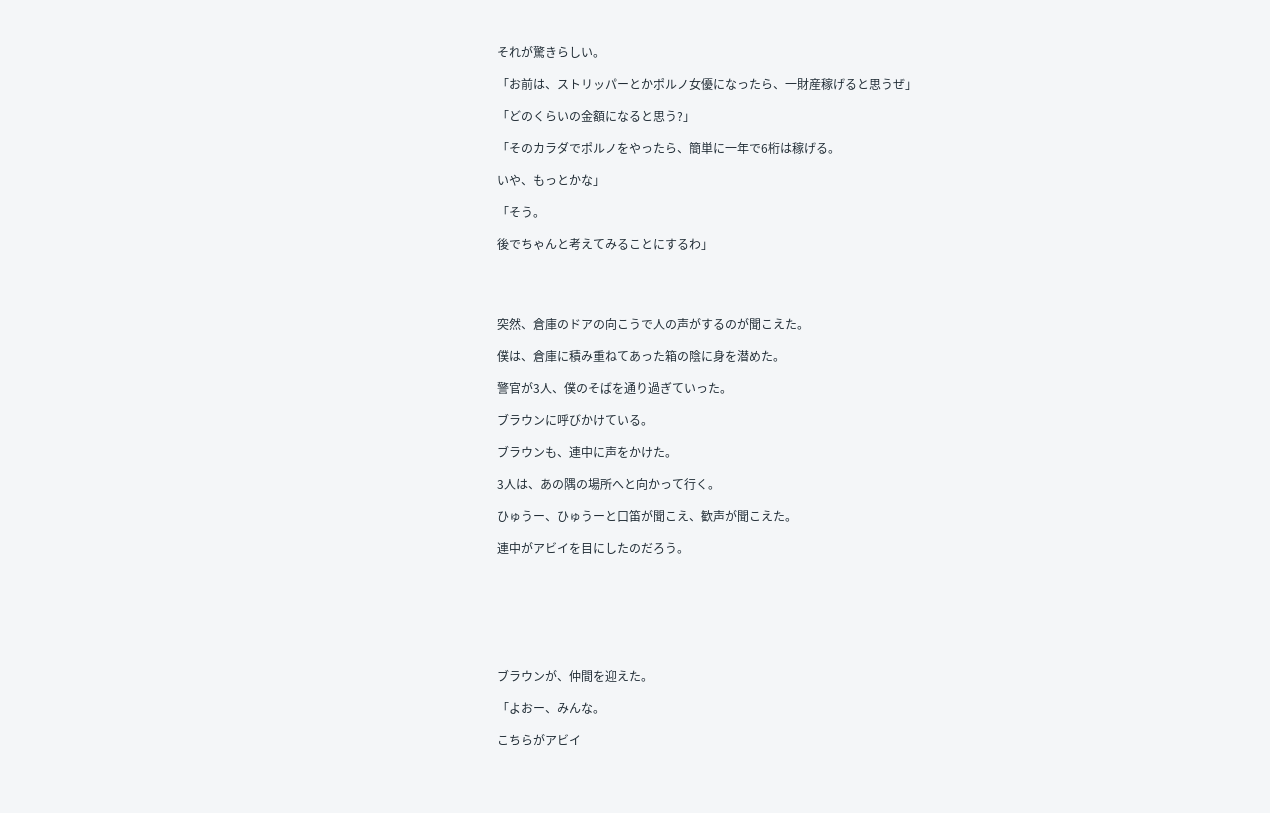それが驚きらしい。

「お前は、ストリッパーとかポルノ女優になったら、一財産稼げると思うぜ」

「どのくらいの金額になると思う?」

「そのカラダでポルノをやったら、簡単に一年で6桁は稼げる。

いや、もっとかな」

「そう。

後でちゃんと考えてみることにするわ」




突然、倉庫のドアの向こうで人の声がするのが聞こえた。

僕は、倉庫に積み重ねてあった箱の陰に身を潜めた。

警官が3人、僕のそばを通り過ぎていった。

ブラウンに呼びかけている。

ブラウンも、連中に声をかけた。

3人は、あの隅の場所へと向かって行く。

ひゅうー、ひゅうーと口笛が聞こえ、歓声が聞こえた。

連中がアビイを目にしたのだろう。







ブラウンが、仲間を迎えた。

「よおー、みんな。

こちらがアビイ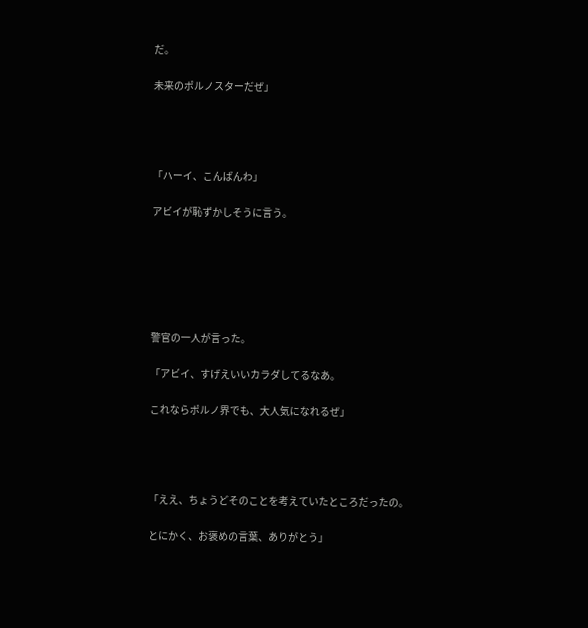だ。

未来のポルノスターだぜ」




「ハーイ、こんばんわ」

アビイが恥ずかしそうに言う。






警官の一人が言った。

「アビイ、すげえいいカラダしてるなあ。

これならポルノ界でも、大人気になれるぜ」




「ええ、ちょうどそのことを考えていたところだったの。

とにかく、お褒めの言葉、ありがとう」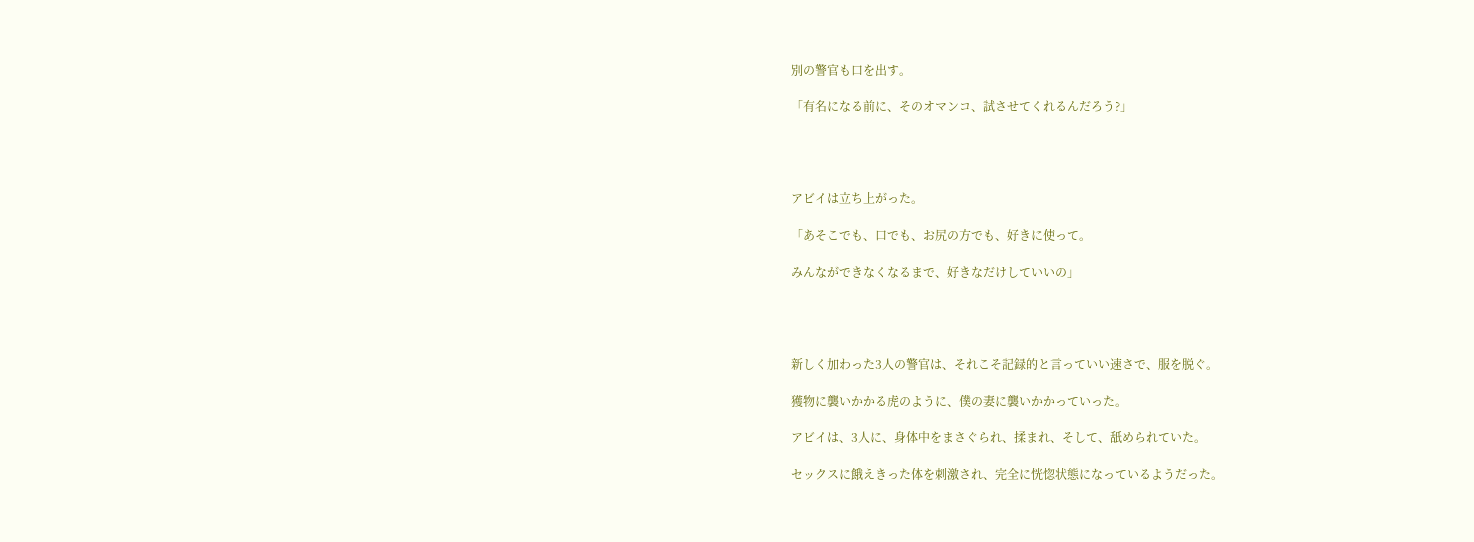別の警官も口を出す。

「有名になる前に、そのオマンコ、試させてくれるんだろう?」




アビイは立ち上がった。

「あそこでも、口でも、お尻の方でも、好きに使って。

みんなができなくなるまで、好きなだけしていいの」




新しく加わった3人の警官は、それこそ記録的と言っていい速さで、服を脱ぐ。

獲物に襲いかかる虎のように、僕の妻に襲いかかっていった。

アビイは、3人に、身体中をまさぐられ、揉まれ、そして、舐められていた。

セックスに餓えきった体を刺激され、完全に恍惚状態になっているようだった。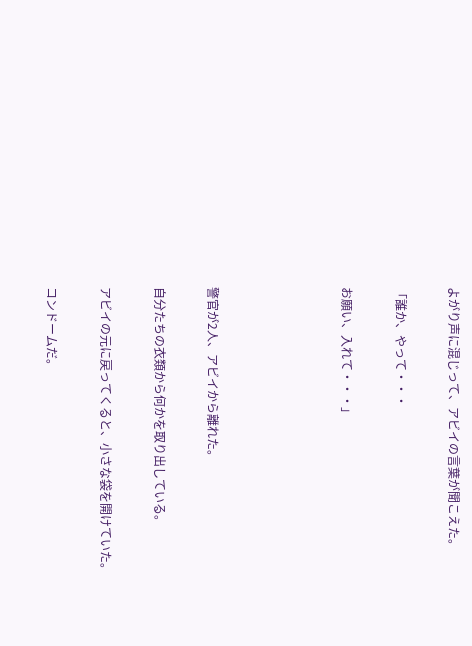よがり声に混じって、アビイの言葉が聞こえた。

「誰か、やって・・・

お願い、入れて・・・」




警官が2人、アビイから離れた。

自分たちの衣類から何かを取り出している。

アビイの元に戻ってくると、小さな袋を開けていた。

コンドームだ。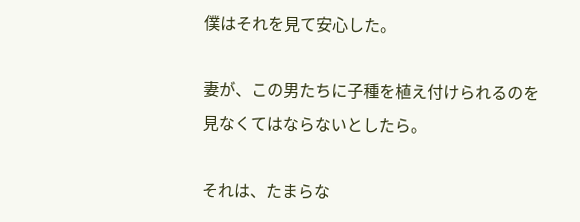僕はそれを見て安心した。

妻が、この男たちに子種を植え付けられるのを見なくてはならないとしたら。

それは、たまらな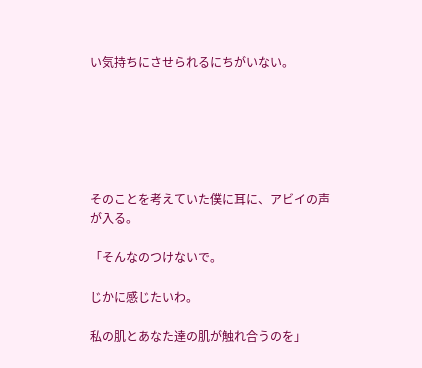い気持ちにさせられるにちがいない。






そのことを考えていた僕に耳に、アビイの声が入る。

「そんなのつけないで。

じかに感じたいわ。

私の肌とあなた達の肌が触れ合うのを」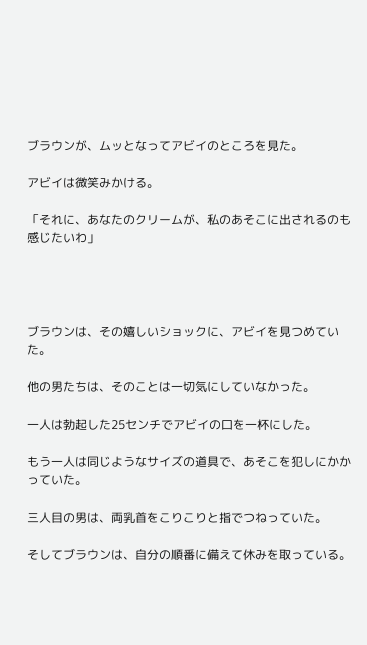ブラウンが、ムッとなってアビイのところを見た。

アビイは微笑みかける。

「それに、あなたのクリームが、私のあそこに出されるのも感じたいわ」




ブラウンは、その嬉しいショックに、アビイを見つめていた。

他の男たちは、そのことは一切気にしていなかった。

一人は勃起した25センチでアビイの口を一杯にした。

もう一人は同じようなサイズの道具で、あそこを犯しにかかっていた。

三人目の男は、両乳首をこりこりと指でつねっていた。

そしてブラウンは、自分の順番に備えて休みを取っている。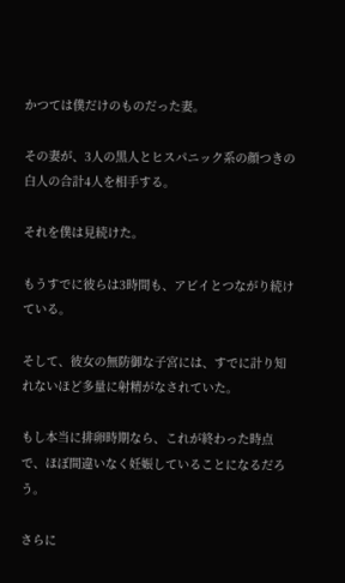かつては僕だけのものだった妻。

その妻が、3人の黒人とヒスパニック系の顔つきの白人の合計4人を相手する。

それを僕は見続けた。

もうすでに彼らは3時間も、アビイとつながり続けている。

そして、彼女の無防御な子宮には、すでに計り知れないほど多量に射精がなされていた。

もし本当に排卵時期なら、これが終わった時点で、ほぼ間違いなく妊娠していることになるだろう。

さらに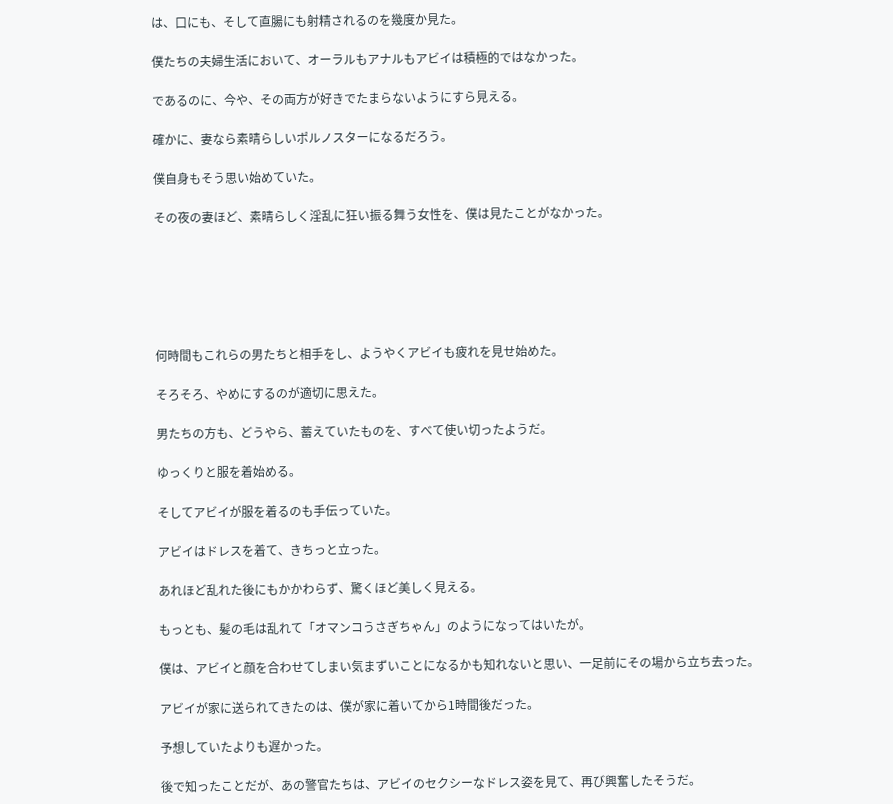は、口にも、そして直腸にも射精されるのを幾度か見た。

僕たちの夫婦生活において、オーラルもアナルもアビイは積極的ではなかった。

であるのに、今や、その両方が好きでたまらないようにすら見える。

確かに、妻なら素晴らしいポルノスターになるだろう。

僕自身もそう思い始めていた。

その夜の妻ほど、素晴らしく淫乱に狂い振る舞う女性を、僕は見たことがなかった。






何時間もこれらの男たちと相手をし、ようやくアビイも疲れを見せ始めた。

そろそろ、やめにするのが適切に思えた。

男たちの方も、どうやら、蓄えていたものを、すべて使い切ったようだ。

ゆっくりと服を着始める。

そしてアビイが服を着るのも手伝っていた。

アビイはドレスを着て、きちっと立った。

あれほど乱れた後にもかかわらず、驚くほど美しく見える。

もっとも、髪の毛は乱れて「オマンコうさぎちゃん」のようになってはいたが。

僕は、アビイと顔を合わせてしまい気まずいことになるかも知れないと思い、一足前にその場から立ち去った。

アビイが家に送られてきたのは、僕が家に着いてから1時間後だった。

予想していたよりも遅かった。

後で知ったことだが、あの警官たちは、アビイのセクシーなドレス姿を見て、再び興奮したそうだ。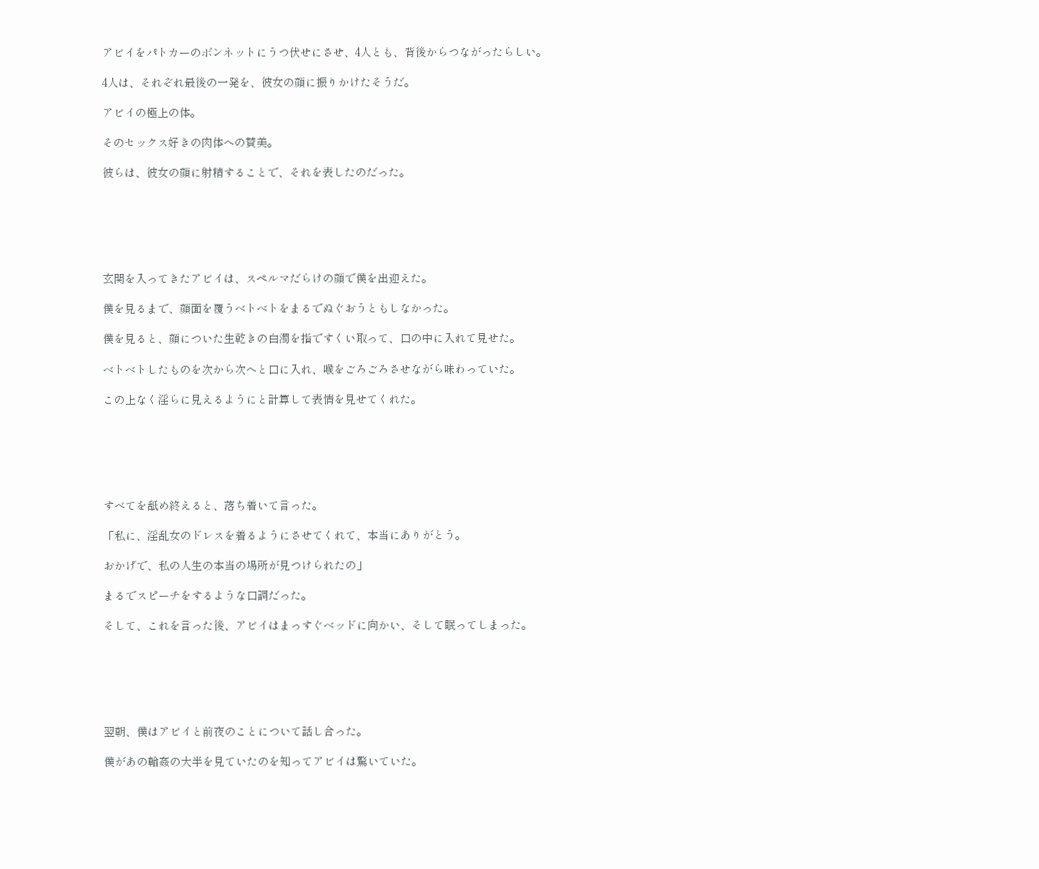アビイをパトカーのボンネットにうつ伏せにさせ、4人とも、背後からつながったらしい。

4人は、それぞれ最後の一発を、彼女の顔に振りかけたそうだ。

アビイの極上の体。

そのセックス好きの肉体への賛美。

彼らは、彼女の顔に射精することで、それを表したのだった。






玄関を入ってきたアビイは、スペルマだらけの顔で僕を出迎えた。

僕を見るまで、顔面を覆うベトベトをまるでぬぐおうともしなかった。

僕を見ると、顔についた生乾きの白濁を指ですくい取って、口の中に入れて見せた。

ベトベトしたものを次から次へと口に入れ、喉をごろごろさせながら味わっていた。

この上なく淫らに見えるようにと計算して表情を見せてくれた。






すべてを舐め終えると、落ち着いて言った。

「私に、淫乱女のドレスを着るようにさせてくれて、本当にありがとう。

おかげで、私の人生の本当の場所が見つけられたの」

まるでスピーチをするような口調だった。

そして、これを言った後、アビイはまっすぐベッドに向かい、そして眠ってしまった。






翌朝、僕はアビイと前夜のことについて話し合った。

僕があの輪姦の大半を見ていたのを知ってアビイは驚いていた。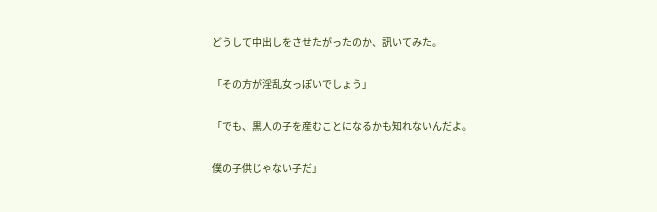どうして中出しをさせたがったのか、訊いてみた。

「その方が淫乱女っぽいでしょう」

「でも、黒人の子を産むことになるかも知れないんだよ。

僕の子供じゃない子だ」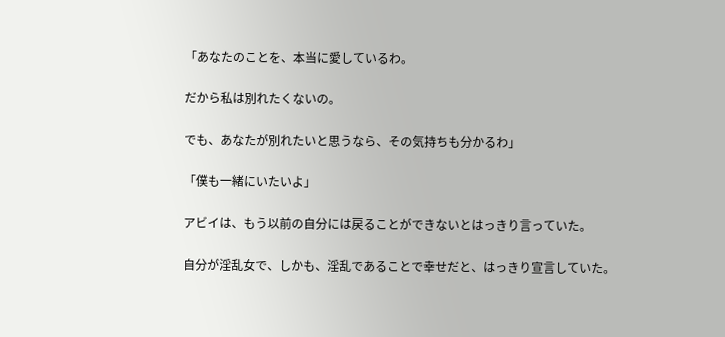「あなたのことを、本当に愛しているわ。

だから私は別れたくないの。

でも、あなたが別れたいと思うなら、その気持ちも分かるわ」

「僕も一緒にいたいよ」

アビイは、もう以前の自分には戻ることができないとはっきり言っていた。

自分が淫乱女で、しかも、淫乱であることで幸せだと、はっきり宣言していた。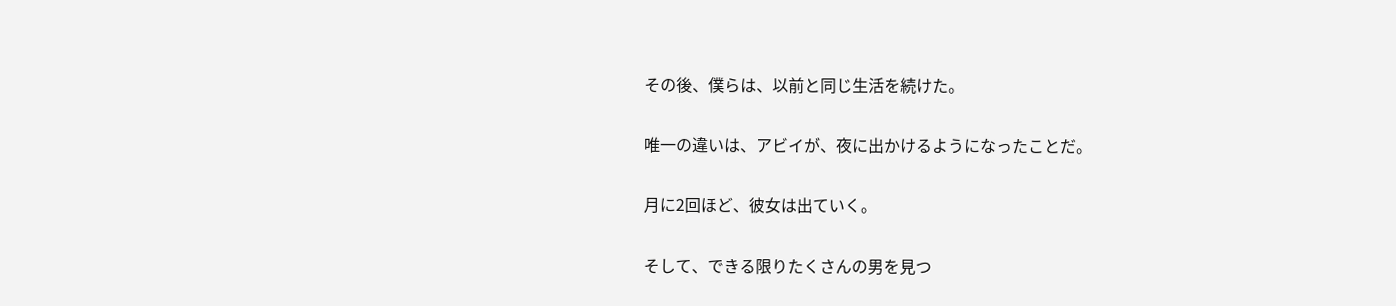その後、僕らは、以前と同じ生活を続けた。

唯一の違いは、アビイが、夜に出かけるようになったことだ。

月に2回ほど、彼女は出ていく。

そして、できる限りたくさんの男を見つ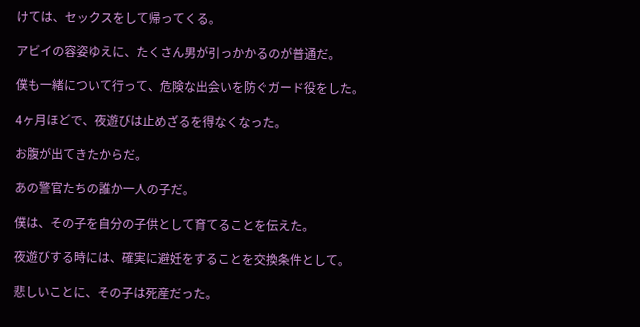けては、セックスをして帰ってくる。

アビイの容姿ゆえに、たくさん男が引っかかるのが普通だ。

僕も一緒について行って、危険な出会いを防ぐガード役をした。

4ヶ月ほどで、夜遊びは止めざるを得なくなった。

お腹が出てきたからだ。

あの警官たちの誰か一人の子だ。

僕は、その子を自分の子供として育てることを伝えた。

夜遊びする時には、確実に避妊をすることを交換条件として。

悲しいことに、その子は死産だった。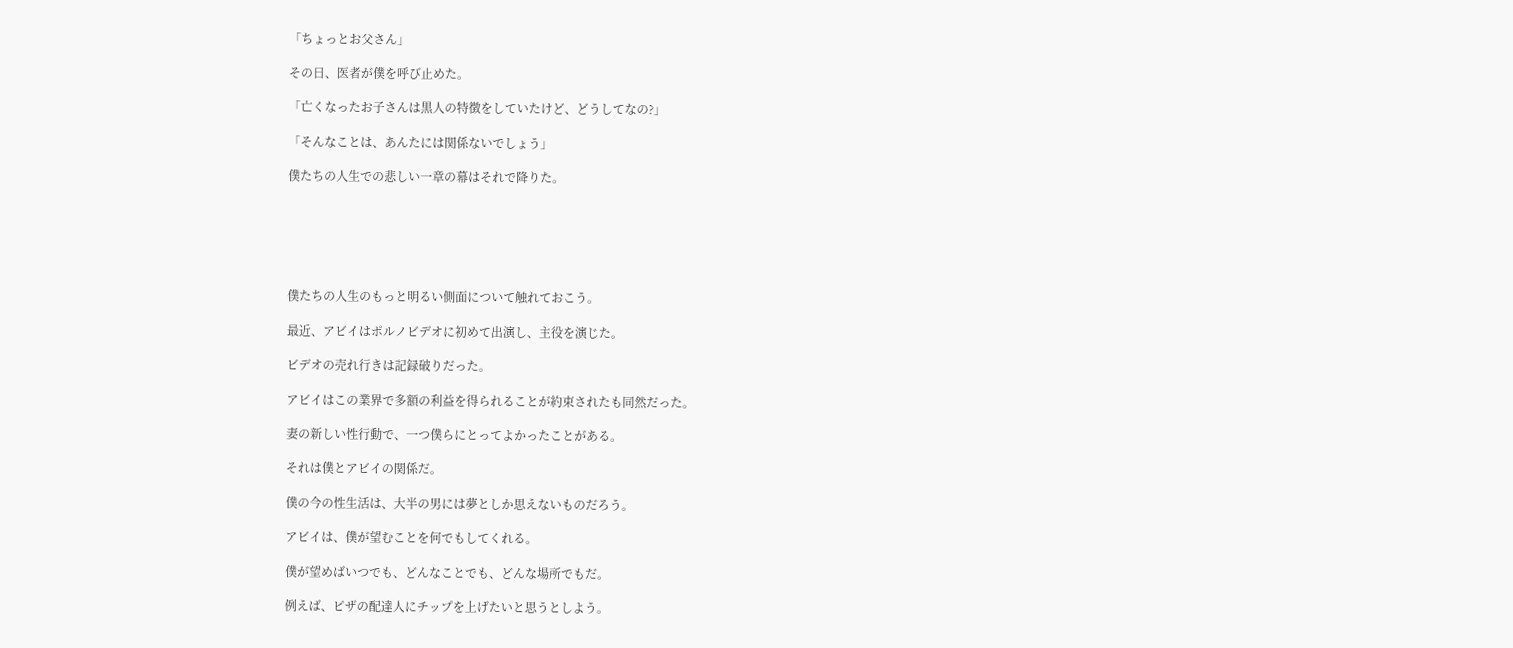「ちょっとお父さん」

その日、医者が僕を呼び止めた。

「亡くなったお子さんは黒人の特徴をしていたけど、どうしてなの?」

「そんなことは、あんたには関係ないでしょう」

僕たちの人生での悲しい一章の幕はそれで降りた。






僕たちの人生のもっと明るい側面について触れておこう。

最近、アビイはポルノビデオに初めて出演し、主役を演じた。

ビデオの売れ行きは記録破りだった。

アビイはこの業界で多額の利益を得られることが約束されたも同然だった。

妻の新しい性行動で、一つ僕らにとってよかったことがある。

それは僕とアビイの関係だ。

僕の今の性生活は、大半の男には夢としか思えないものだろう。

アビイは、僕が望むことを何でもしてくれる。

僕が望めばいつでも、どんなことでも、どんな場所でもだ。

例えば、ピザの配達人にチップを上げたいと思うとしよう。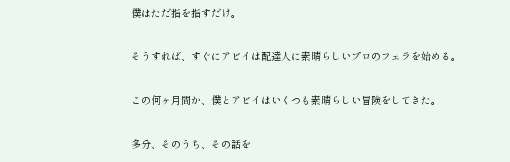僕はただ指を指すだけ。

そうすれば、すぐにアビイは配達人に素晴らしいプロのフェラを始める。

この何ヶ月間か、僕とアビイはいくつも素晴らしい冒険をしてきた。

多分、そのうち、その話を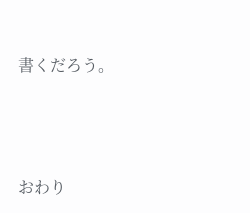書くだろう。




おわり